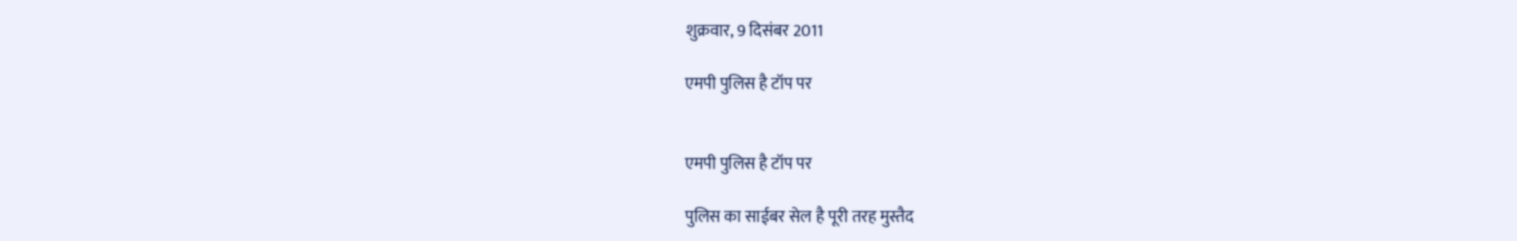शुक्रवार, 9 दिसंबर 2011

एमपी पुलिस है टॉप पर


एमपी पुलिस है टॉप पर

पुलिस का साईबर सेल है पूरी तरह मुस्तैद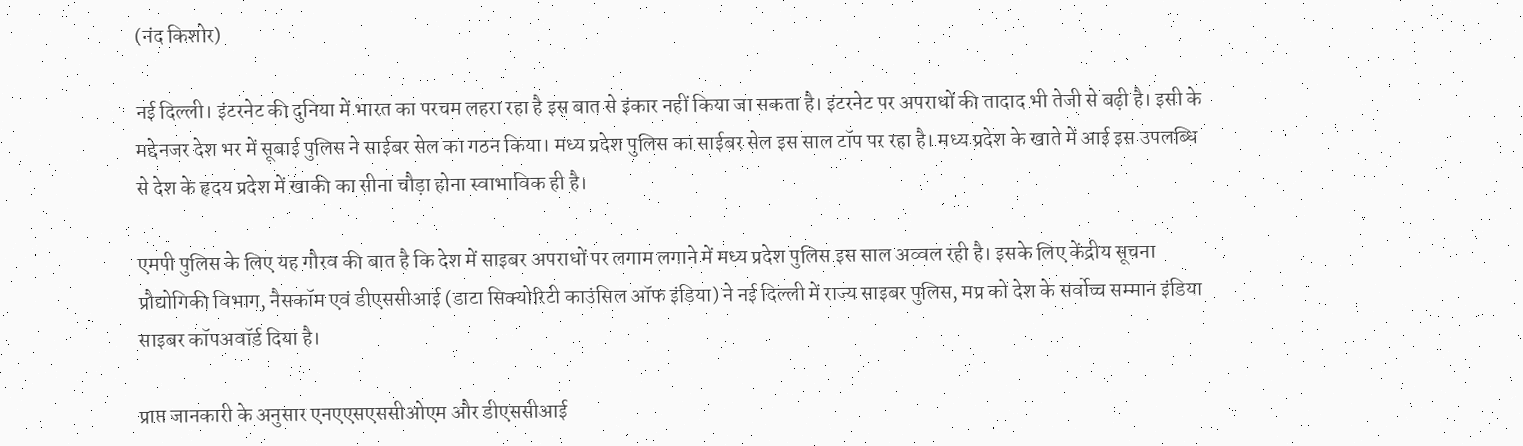(नंद किशोर)

नई दिल्ली। इंटरनेट की दुनिया में भारत का परचम लहरा रहा है इस बात से इंकार नहीं किया जा सकता है। इंटरनेट पर अपराधों की तादाद भी तेजी से बढ़ी है। इसी के मद्देनजर देश भर में सूबाई पुलिस ने साईबर सेल का गठन किया। मध्य प्रदेश पुलिस का साईबर सेल इस साल टॉप पर रहा है। मध्य प्रदेश के खाते में आई इस उपलब्धि से देश के हृदय प्रदेश में खाकी का सीना चौड़ा होना स्वाभाविक ही है।

एमपी पुलिस के लिए यह गौरव की बात है कि देश में साइबर अपराधों पर लगाम लगाने में मध्य प्रदेश पुलिस इस साल अव्वल रही है। इसके लिए केंद्रीय सूचना प्रौद्योगिकी विभाग, नैसकॉम एवं डीएससीआई (डाटा सिक्योरिटी काउंसिल ऑफ इंडिया) ने नई दिल्ली में राज्य साइबर पुलिस, मप्र को देश के सर्वोच्च सम्मान इंडिया साइबर कॉपअवॉर्ड दिया है।

प्राप्त जानकारी के अनुसार एनएएसएससीओएम और डीएससीआई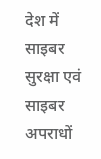देश में साइबर सुरक्षा एवं साइबर अपराधों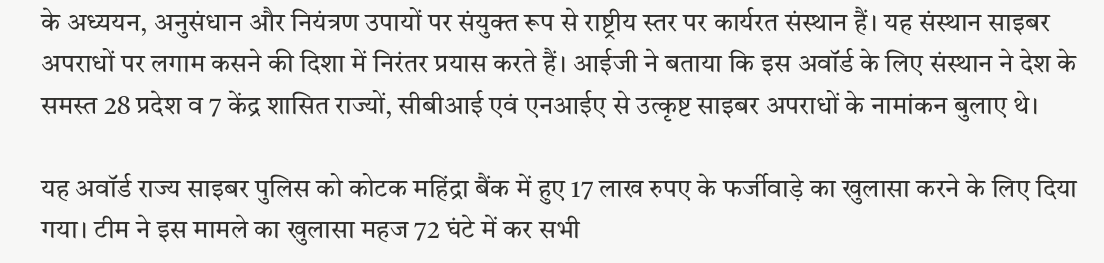के अध्ययन, अनुसंधान और नियंत्रण उपायों पर संयुक्त रूप से राष्ट्रीय स्तर पर कार्यरत संस्थान हैं। यह संस्थान साइबर अपराधों पर लगाम कसने की दिशा में निरंतर प्रयास करते हैं। आईजी ने बताया कि इस अवॉर्ड के लिए संस्थान ने देश के समस्त 28 प्रदेश व 7 केंद्र शासित राज्यों, सीबीआई एवं एनआईए से उत्कृष्ट साइबर अपराधों के नामांकन बुलाए थे।

यह अवॉर्ड राज्य साइबर पुलिस को कोटक महिंद्रा बैंक में हुए 17 लाख रुपए के फर्जीवाड़े का खुलासा करने के लिए दिया गया। टीम ने इस मामले का खुलासा महज 72 घंटे में कर सभी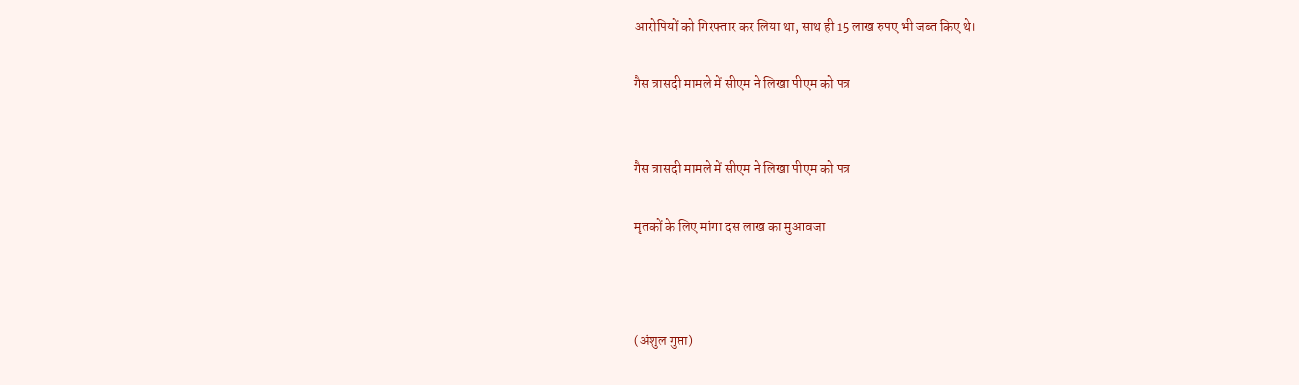आरोपियों को गिरफ्तार कर लिया था, साथ ही 15 लाख रुपए भी जब्त किए थे।

गैस त्रासदी मामले में सीएम ने लिखा पीएम को पत्र


गैस त्रासदी मामले में सीएम ने लिखा पीएम को पत्र

मृतकों के लिए मांगा दस लाख का मुआवजा



(अंशुल गुप्ता)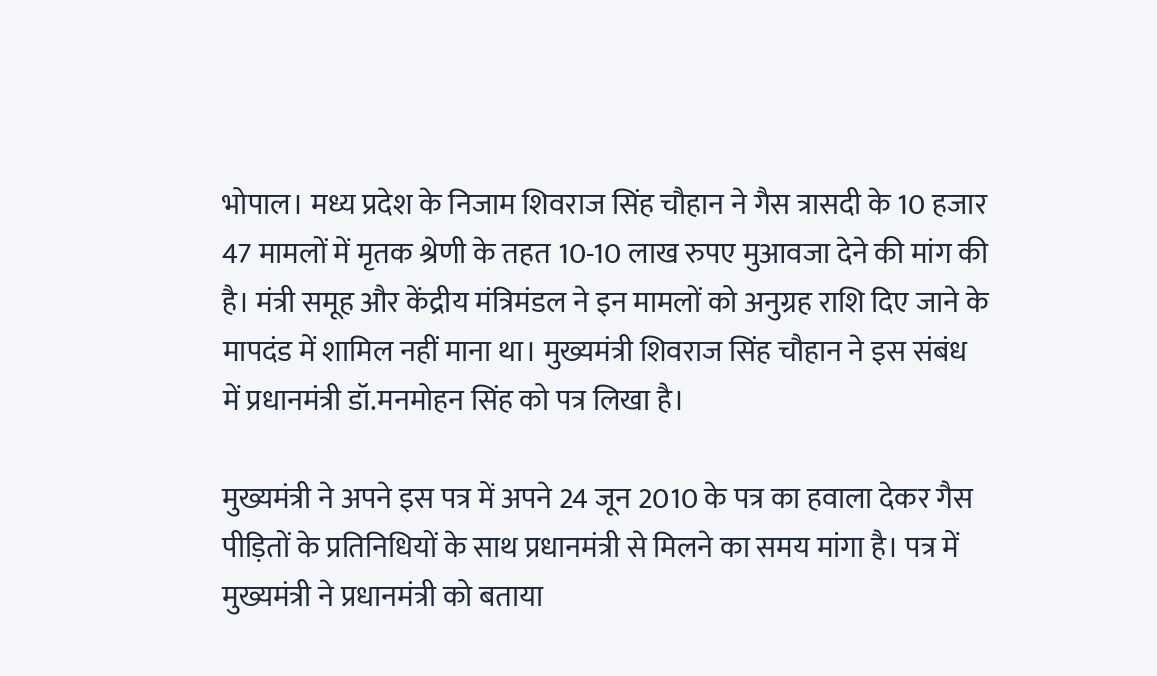भोपाल। मध्य प्रदेश के निजाम शिवराज सिंह चौहान ने गैस त्रासदी के 10 हजार 47 मामलों में मृतक श्रेणी के तहत 10-10 लाख रुपए मुआवजा देने की मांग की है। मंत्री समूह और केंद्रीय मंत्रिमंडल ने इन मामलों को अनुग्रह राशि दिए जाने के मापदंड में शामिल नहीं माना था। मुख्यमंत्री शिवराज सिंह चौहान ने इस संबंध में प्रधानमंत्री डॉ.मनमोहन सिंह को पत्र लिखा है।

मुख्यमंत्री ने अपने इस पत्र में अपने 24 जून 2010 के पत्र का हवाला देकर गैस पीड़ितों के प्रतिनिधियों के साथ प्रधानमंत्री से मिलने का समय मांगा है। पत्र में मुख्यमंत्री ने प्रधानमंत्री को बताया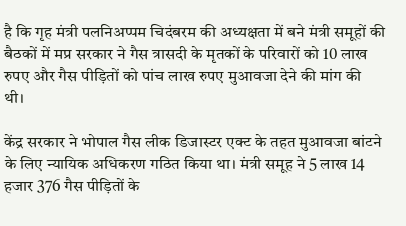है कि गृह मंत्री पलनिअप्पम चिदंबरम की अध्यक्षता में बने मंत्री समूहों की बैठकों में मप्र सरकार ने गैस त्रासदी के मृतकों के परिवारों को 10 लाख रुपए और गैस पीड़ितों को पांच लाख रुपए मुआवजा देने की मांग की थी।

केंद्र सरकार ने भोपाल गैस लीक डिजास्टर एक्ट के तहत मुआवजा बांटने के लिए न्यायिक अधिकरण गठित किया था। मंत्री समूह ने 5 लाख 14 हजार 376 गैस पीड़ितों के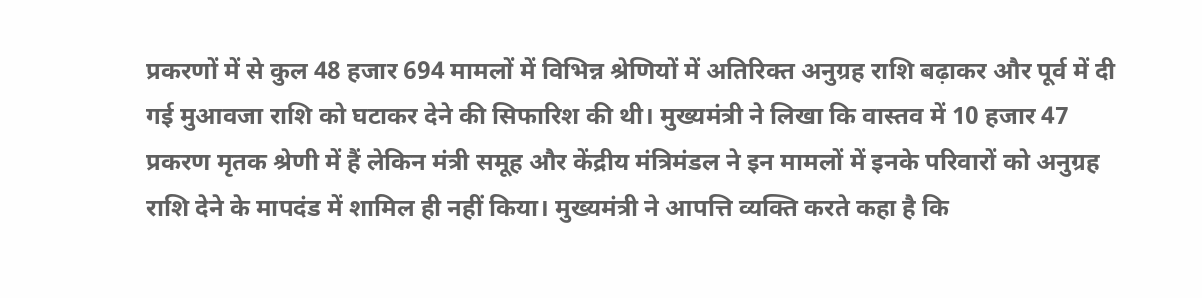प्रकरणों में से कुल 48 हजार 694 मामलों में विभिन्न श्रेणियों में अतिरिक्त अनुग्रह राशि बढ़ाकर और पूर्व में दी गई मुआवजा राशि को घटाकर देने की सिफारिश की थी। मुख्यमंत्री ने लिखा कि वास्तव में 10 हजार 47 प्रकरण मृतक श्रेणी में हैं लेकिन मंत्री समूह और केंद्रीय मंत्रिमंडल ने इन मामलों में इनके परिवारों को अनुग्रह राशि देने के मापदंड में शामिल ही नहीं किया। मुख्यमंत्री ने आपत्ति व्यक्ति करते कहा है कि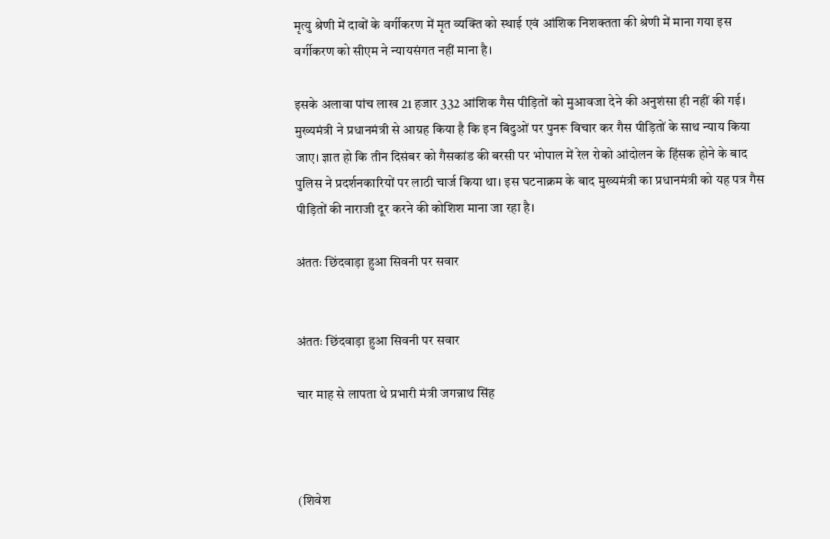मृत्यु श्रेणी में दावों के वर्गीकरण में मृत व्यक्ति को स्थाई एवं आंशिक निशक्तता की श्रेणी में माना गया इस वर्गीकरण को सीएम ने न्यायसंगत नहीं माना है।

इसके अलावा पांच लाख 21 हजार 332 आंशिक गैस पीड़ितों को मुआवजा देने की अनुशंसा ही नहीं की गई। मुख्यमंत्री ने प्रधानमंत्री से आग्रह किया है कि इन बिंदुओं पर पुनरू विचार कर गैस पीड़ितों के साथ न्याय किया जाए। ज्ञात हो कि तीन दिसंबर को गैसकांड की बरसी पर भोपाल में रेल रोको आंदोलन के हिंसक होने के बाद पुलिस ने प्रदर्शनकारियों पर लाठी चार्ज किया था। इस घटनाक्रम के बाद मुख्यमंत्री का प्रधानमंत्री को यह पत्र गैस पीड़ितों की नाराजी दूर करने की कोशिश माना जा रहा है।

अंततः छिंदवाड़ा हुआ सिवनी पर सवार


अंततः छिंदवाड़ा हुआ सिवनी पर सवार

चार माह से लापता थे प्रभारी मंत्री जगन्नाथ सिंह



(शिवेश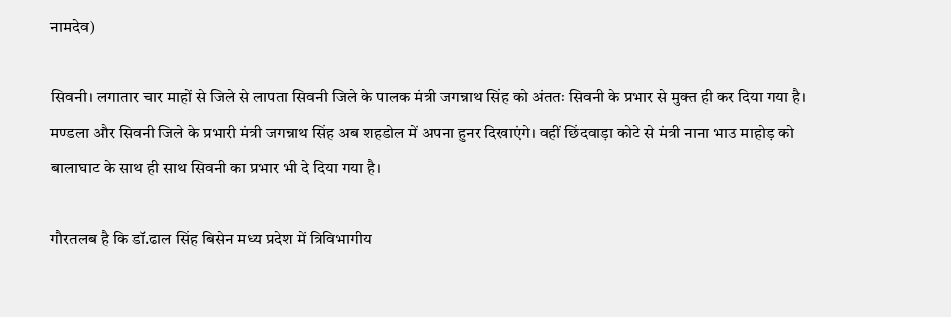नामदेव)

सिवनी। लगातार चार माहों से जिले से लापता सिवनी जिले के पालक मंत्री जगन्नाथ सिंह को अंततः सिवनी के प्रभार से मुक्त ही कर दिया गया है। मण्डला और सिवनी जिले के प्रभारी मंत्री जगन्नाथ सिंह अब शहडोल में अपना हुनर दिखाएंगे। वहीं छिंदवाड़ा कोटे से मंत्री नाना भाउ माहोड़ को बालाघाट के साथ ही साथ सिवनी का प्रभार भी दे दिया गया है।

गौरतलब है कि डॉ.ढाल सिंह बिसेन मध्य प्रदेश में त्रिविभागीय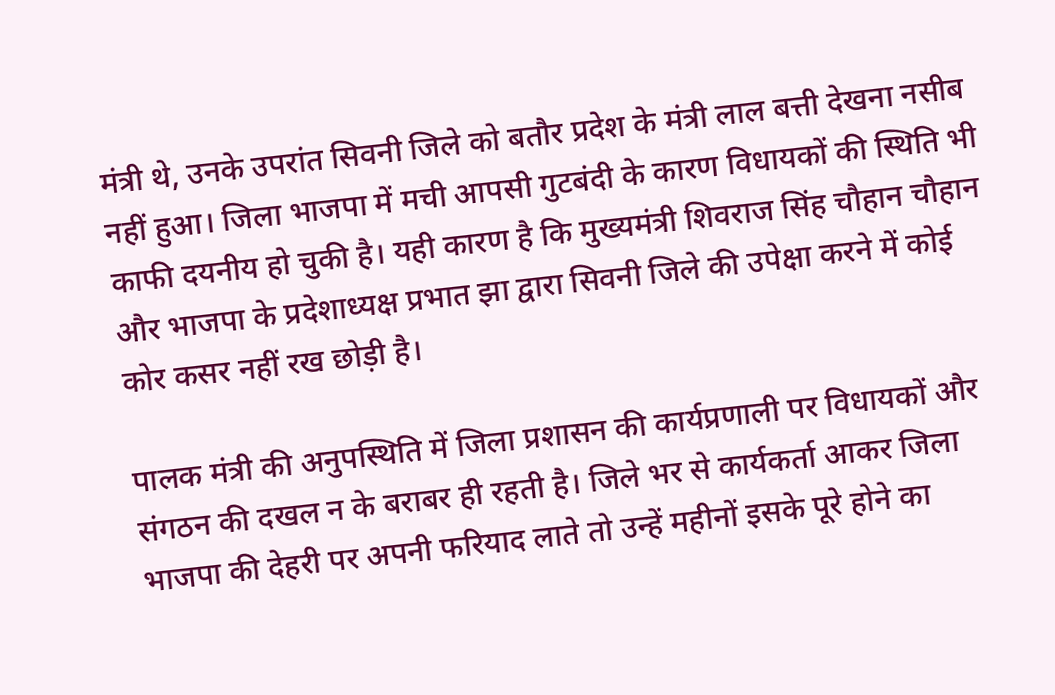मंत्री थे, उनके उपरांत सिवनी जिले को बतौर प्रदेश के मंत्री लाल बत्ती देखना नसीब नहीं हुआ। जिला भाजपा में मची आपसी गुटबंदी के कारण विधायकों की स्थिति भी काफी दयनीय हो चुकी है। यही कारण है कि मुख्यमंत्री शिवराज सिंह चौहान चौहान और भाजपा के प्रदेशाध्यक्ष प्रभात झा द्वारा सिवनी जिले की उपेक्षा करने में कोई कोर कसर नहीं रख छोड़ी है।

पालक मंत्री की अनुपस्थिति में जिला प्रशासन की कार्यप्रणाली पर विधायकों और संगठन की दखल न के बराबर ही रहती है। जिले भर से कार्यकर्ता आकर जिला भाजपा की देहरी पर अपनी फरियाद लाते तो उन्हें महीनों इसके पूरे होने का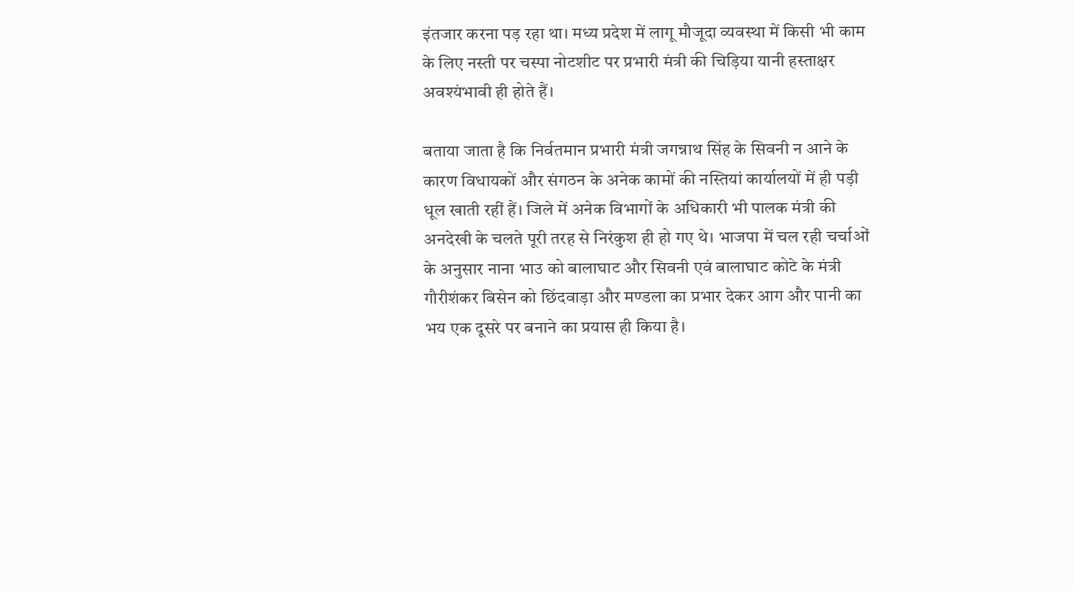इंतजार करना पड़ रहा था। मध्य प्रदेश में लागू मौजूदा व्यवस्था में किसी भी काम के लिए नस्ती पर चस्पा नोटशीट पर प्रभारी मंत्री की चिड़िया यानी हस्ताक्षर अवश्यंभावी ही होते हैं।

बताया जाता है कि निर्वतमान प्रभारी मंत्री जगन्नाथ सिंह के सिवनी न आने के कारण विधायकों और संगठन के अनेक कामों की नस्तियां कार्यालयों में ही पड़ी धूल खाती रहीं हैं। जिले में अनेक विभागों के अधिकारी भी पालक मंत्री की अनदेखी के चलते पूरी तरह से निरंकुश ही हो गए थे। भाजपा में चल रही चर्चाओं के अनुसार नाना भाउ को बालाघाट और सिवनी एवं बालाघाट कोटे के मंत्री गौरीशंकर बिसेन को छिंदवाड़ा और मण्डला का प्रभार देकर आग और पानी का भय एक दूसरे पर बनाने का प्रयास ही किया है।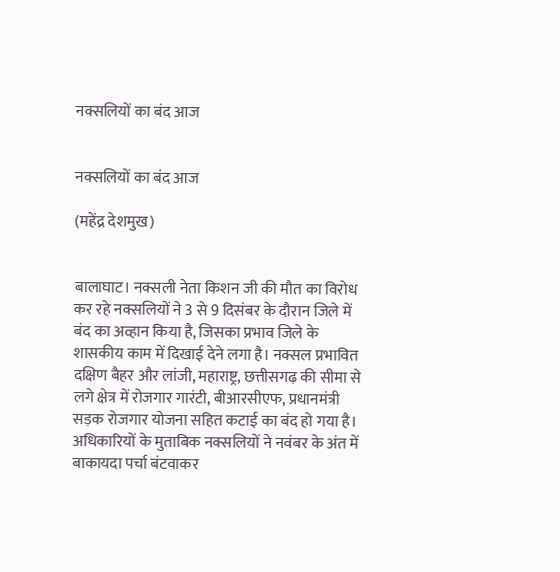नक्सलियों का बंद आज


नक्सलियों का बंद आज

(महेंद्र देशमुख)


बालाघाट। नक्सली नेता किशन जी की मौत का विरोध कर रहे नक्सलियों ने 3 से 9 दिसंबर के दौरान जिले में बंद का अव्हान किया है, जिसका प्रभाव जिले के शासकीय काम में दिखाई देने लगा है। नक्सल प्रभावित दक्षिण बैहर और लांजी, महाराष्ट्र, छत्तीसगढ़ की सीमा से लगे क्षेत्र में रोजगार गारंटी, बीआरसीएफ, प्रधानमंत्री सड़क रोजगार योजना सहित कटाई का बंद हो गया है। अधिकारियों के मुताबिक नक्सलियों ने नवंबर के अंत में बाकायदा पर्चा बंटवाकर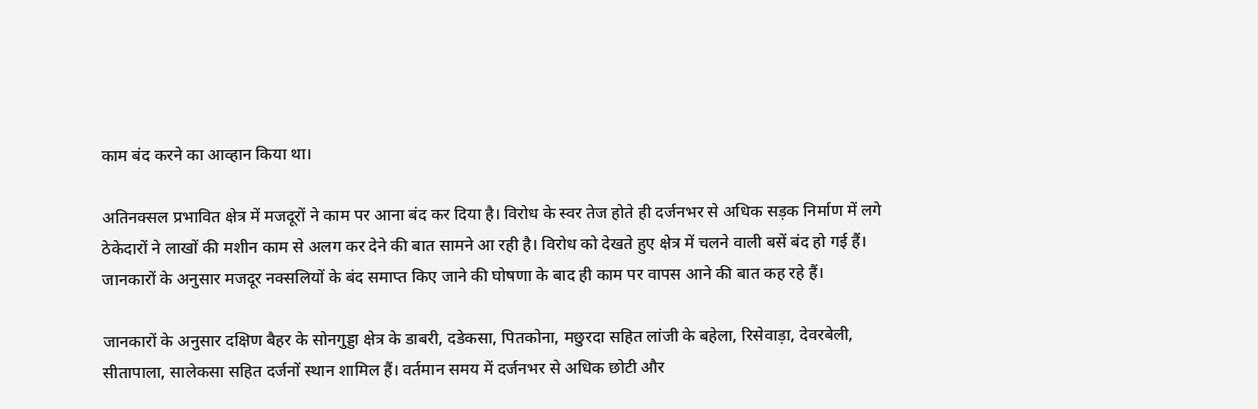काम बंद करने का आव्हान किया था।

अतिनक्सल प्रभावित क्षेत्र में मजदूरों ने काम पर आना बंद कर दिया है। विरोध के स्वर तेज होते ही दर्जनभर से अधिक सड़क निर्माण में लगे ठेकेदारों ने लाखों की मशीन काम से अलग कर देने की बात सामने आ रही है। विरोध को देखते हुए क्षेत्र में चलने वाली बसें बंद हो गई हैं। जानकारों के अनुसार मजदूर नक्सलियों के बंद समाप्त किए जाने की घोषणा के बाद ही काम पर वापस आने की बात कह रहे हैं।

जानकारों के अनुसार दक्षिण बैहर के सोनगुड्डा क्षेत्र के डाबरी, दडेकसा, पितकोना, मछुरदा सहित लांजी के बहेला, रिसेवाड़ा, देवरबेली, सीतापाला, सालेकसा सहित दर्जनों स्थान शामिल हैं। वर्तमान समय में दर्जनभर से अधिक छोटी और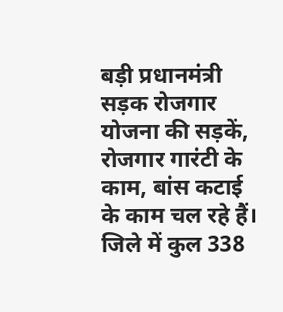बड़ी प्रधानमंत्री सड़क रोजगार योजना की सड़कें, रोजगार गारंटी के काम, बांस कटाई के काम चल रहे हैं। जिले में कुल 338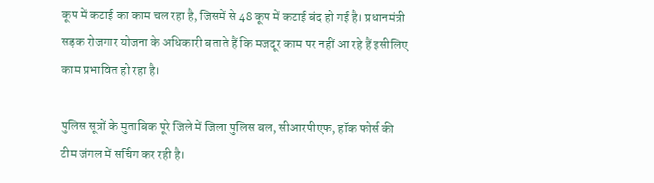कूप में कटाई का काम चल रहा है, जिसमें से 48 कूप में कटाई बंद हो गई है। प्रधानमंत्री सड़क रोजगार योजना के अधिकारी बताते हैं कि मजदूर काम पर नहीं आ रहे हैं इसीलिए काम प्रभावित हो रहा है।

पुलिस सूत्रों के मुताबिक पूरे जिले में जिला पुलिस बल, सीआरपीएफ, हॉक फोर्स की टीम जंगल में सर्चिग कर रही है।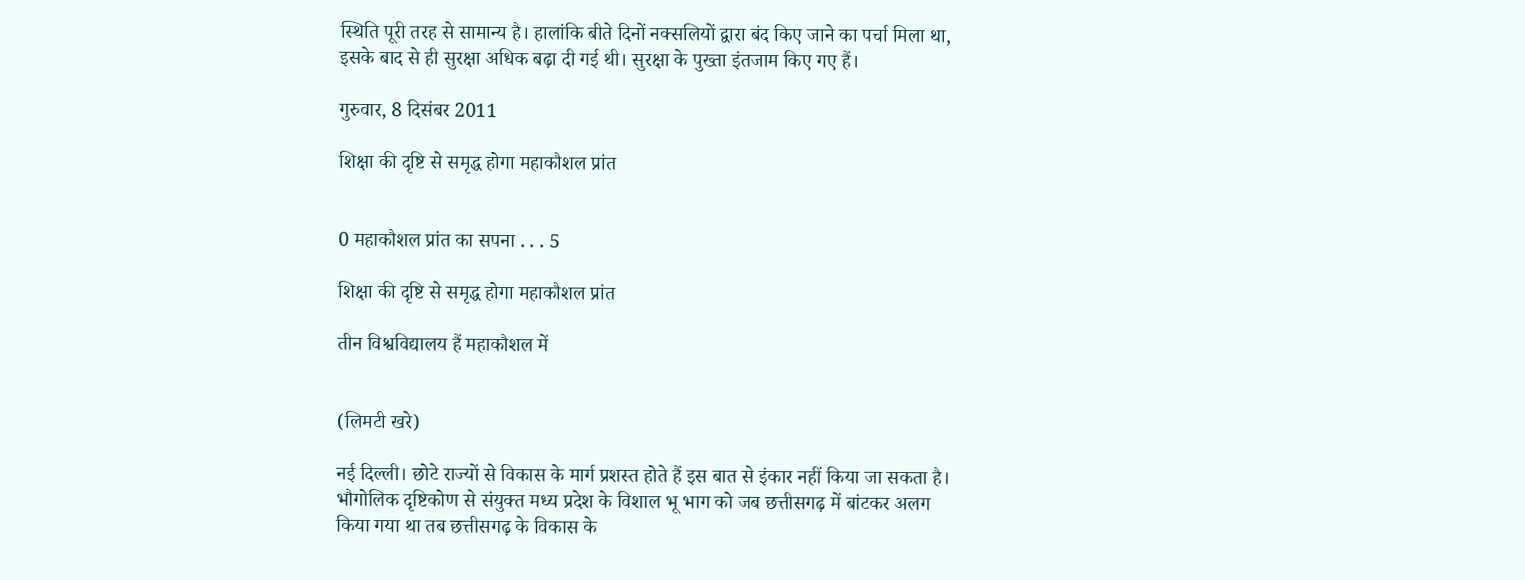स्थिति पूरी तरह से सामान्य है। हालांकि बीते दिनों नक्सलियों द्वारा बंद किए जाने का पर्चा मिला था, इसके बाद से ही सुरक्षा अधिक बढ़ा दी गई थी। सुरक्षा के पुख्ता इंतजाम किए गए हैं।

गुरुवार, 8 दिसंबर 2011

शिक्षा की दृष्टि से समृद्ध होगा महाकौशल प्रांत


0 महाकौशल प्रांत का सपना . . . 5

शिक्षा की दृष्टि से समृद्ध होगा महाकौशल प्रांत

तीन विश्वविद्यालय हैं महाकौशल में


(लिमटी खरे)

नई दिल्ली। छोटे राज्यों से विकास के मार्ग प्रशस्त होते हैं इस बात से इंकार नहीं किया जा सकता है। भौगोलिक दृष्टिकोण से संयुक्त मध्य प्रदेश के विशाल भू भाग को जब छत्तीसगढ़ में बांटकर अलग किया गया था तब छत्तीसगढ़ के विकास के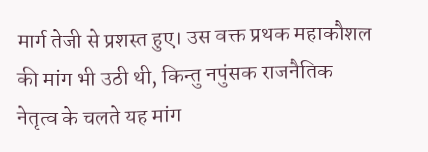मार्ग तेजी से प्रशस्त हुए। उस वक्त प्रथक महाकौशल की मांग भी उठी थी, किन्तु नपुंसक राजनैतिक नेतृत्व के चलते यह मांग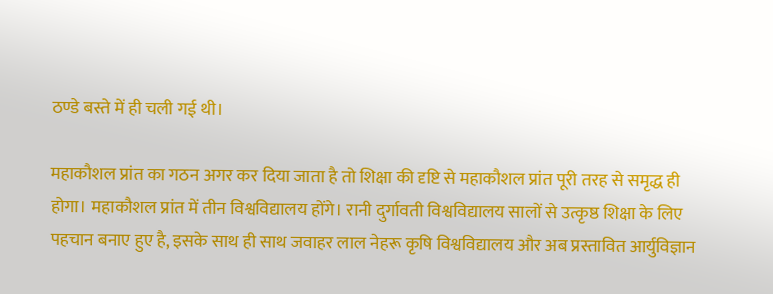ठण्डे बस्ते में ही चली गई थी।

महाकौशल प्रांत का गठन अगर कर दिया जाता है तो शिक्षा की दृष्टि से महाकौशल प्रांत पूरी तरह से समृद्ध ही होगा। महाकौशल प्रांत में तीन विश्वविद्यालय होंगे। रानी दुर्गावती विश्वविद्यालय सालों से उत्कृष्ठ शिक्षा के लिए पहचान बनाए हुए है, इसके साथ ही साथ जवाहर लाल नेहरू कृषि विश्वविद्यालय और अब प्रस्तावित आर्युविज्ञान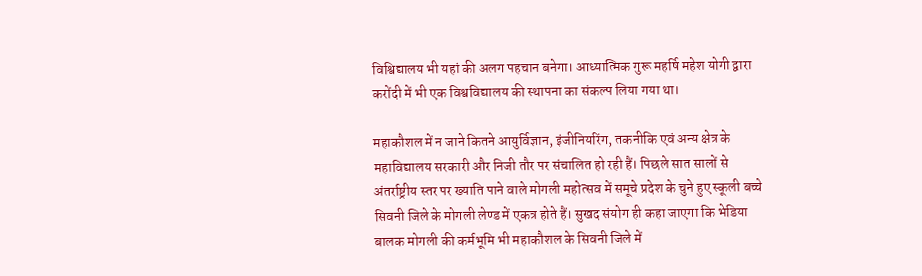विश्विद्यालय भी यहां की अलग पहचान बनेगा। आध्यात्मिक गुरू महर्षि महेश योगी द्वारा करोंदी में भी एक विश्वविद्यालय की स्थापना का संकल्प लिया गया था।

महाकौशल में न जाने कितने आयुर्विज्ञान, इंजीनियरिंग, तकनीकि एवं अन्य क्षेत्र के महाविद्यालय सरकारी और निजी तौर पर संचालित हो रही हैं। पिछले सात सालों से अंतर्राष्ट्रीय स्तर पर ख्याति पाने वाले मोगली महोत्सव में समूचे प्रदेश के चुने हुए स्कूली बच्चे सिवनी जिले के मोगली लेण्ड में एकत्र होते हैं। सुखद संयोग ही कहा जाएगा कि भेडिया बालक मोगली की कर्मभूमि भी महाकौशल के सिवनी जिले में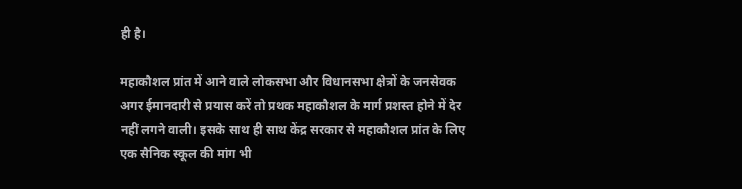ही है।

महाकौशल प्रांत में आने वाले लोकसभा और विधानसभा क्षेत्रों के जनसेवक अगर ईमानदारी से प्रयास करें तो प्रथक महाकौशल के मार्ग प्रशस्त होने में देर नहीं लगने वाली। इसके साथ ही साथ केंद्र सरकार से महाकौशल प्रांत के लिए एक सैनिक स्कूल की मांग भी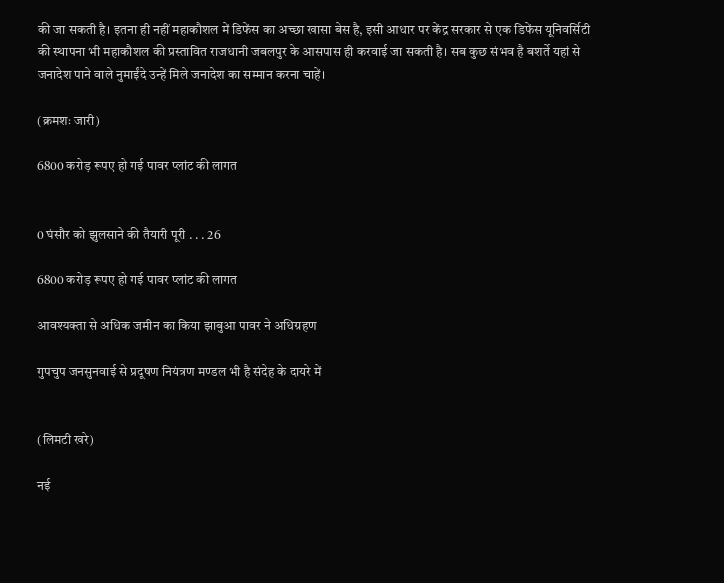की जा सकती है। इतना ही नहीं महाकौशल में डिफेंस का अच्छा खासा बेस है, इसी आधार पर केंद्र सरकार से एक डिफेंस यूनिवर्सिटी की स्थापना भी महाकौशल की प्रस्तावित राजधानी जबलपुर के आसपास ही करवाई जा सकती है। सब कुछ संभव है बशर्ते यहां से जनादेश पाने वाले नुमाईंदे उन्हें मिले जनादेश का सम्मान करना चाहें।

(क्रमशः जारी)

6800 करोड़ रूपए हो गई पावर प्लांट की लागत


0 घंसौर को झुलसाने की तैयारी पूरी . . . 26

6800 करोड़ रूपए हो गई पावर प्लांट की लागत

आवश्यक्ता से अधिक जमीन का किया झाबुआ पावर ने अधिग्रहण

गुपचुप जनसुनवाई से प्रदूषण नियंत्रण मण्डल भी है संदेह के दायरे में


(लिमटी खरे)

नई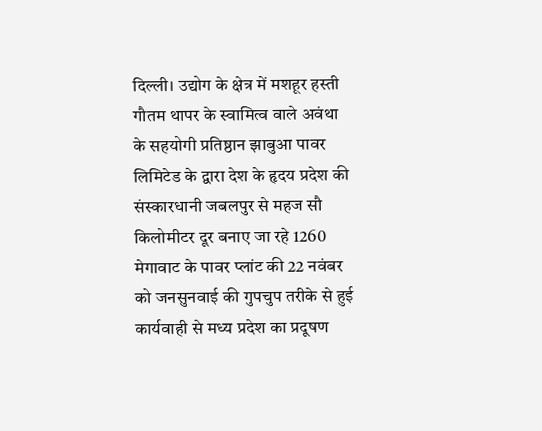दिल्ली। उद्योग के क्षेत्र में मशहूर हस्ती गौतम थापर के स्वामित्व वाले अवंथा के सहयोगी प्रतिष्ठान झाबुआ पावर लिमिटेड के द्वारा देश के हृदय प्रदेश की संस्कारधानी जबलपुर से महज सौ किलोमीटर दूर बनाए जा रहे 1260 मेगावाट के पावर प्लांट की 22 नवंबर को जनसुनवाई की गुपचुप तरीके से हुई कार्यवाही से मध्य प्रदेश का प्रदूषण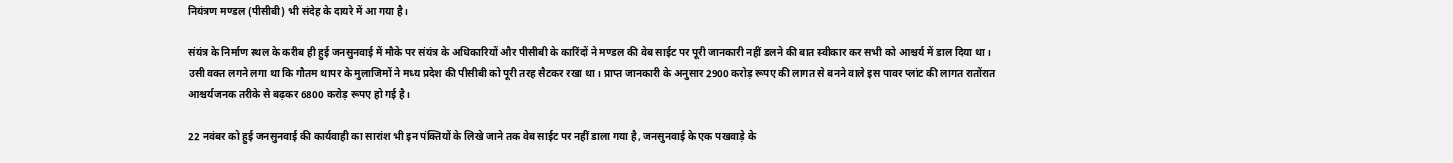नियंत्रण मण्डल (पीसीबी) भी संदेह के दायरे में आ गया है।

संयंत्र के निर्माण स्थल के करीब ही हुई जनसुनवाई में मौके पर संयंत्र के अधिकारियों और पीसीबी के कारिंदों ने मण्डल की वेब साईट पर पूरी जानकारी नहीं डलने की बात स्वीकार कर सभी को आश्चर्य में डाल दिया था। उसी वक्त लगने लगा था कि गौतम थापर के मुलाजिमों ने मध्य प्रदेश की पीसीबी को पूरी तरह सैटकर रखा था। प्राप्त जानकारी के अनुसार 2900 करोड़ रूपए की लागत से बनने वाले इस पावर प्लांट की लागत रातोंरात आश्चर्यजनक तरीके से बढ़कर 6800 करोड़ रूपए हो गई है।

22 नवंबर को हुई जनसुनवाई की कार्यवाही का सारांश भी इन पंक्तियों के लिखे जाने तक वेब साईट पर नहीं डाला गया है, जनसुनवाई के एक पखवाड़े के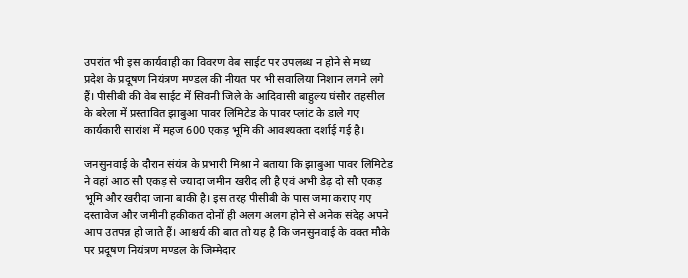उपरांत भी इस कार्यवाही का विवरण वेब साईट पर उपलब्ध न होने से मध्य प्रदेश के प्रदूषण नियंत्रण मण्डल की नीयत पर भी सवालिया निशान लगने लगे हैं। पीसीबी की वेब साईट में सिवनी जिले के आदिवासी बाहुल्य घंसौर तहसील के बरेला में प्रस्तावित झाबुआ पावर लिमिटेड के पावर प्लांट के डाले गए कार्यकारी सारांश में महज 600 एकड़ भूमि की आवश्यक्ता दर्शाई गई है।

जनसुनवाई के दौरान संयंत्र के प्रभारी मिश्रा ने बताया कि झाबुआ पावर लिमिटेड ने वहां आठ सौ एकड़ से ज्यादा जमीन खरीद ली है एवं अभी डेढ़ दो सौ एकड़ भूमि और खरीदा जाना बाकी है। इस तरह पीसीबी के पास जमा कराए गए दस्तावेज और जमीनी हकीकत दोनों ही अलग अलग होने से अनेक संदेह अपने आप उतपन्न हो जाते हैं। आश्चर्य की बात तो यह है कि जनसुनवाई के वक्त मौके पर प्रदूषण नियंत्रण मण्डल के जिम्मेदार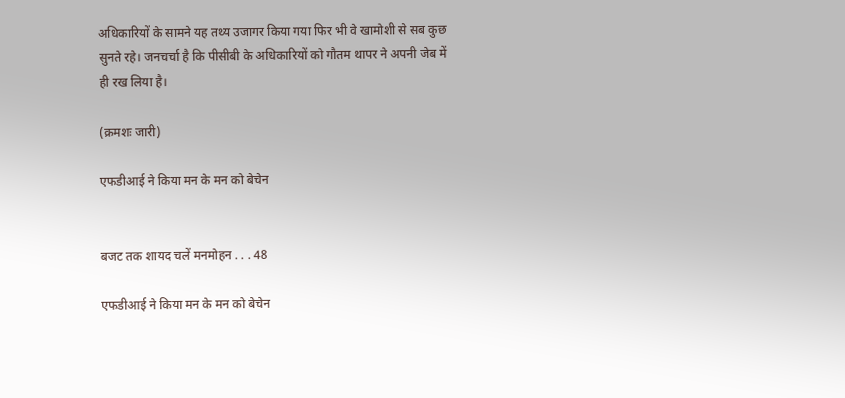अधिकारियों के सामने यह तथ्य उजागर किया गया फिर भी वे खामोशी से सब कुछ सुनते रहे। जनचर्चा है कि पीसीबी के अधिकारियों को गौतम थापर ने अपनी जेब में ही रख लिया है।

(क्रमशः जारी)

एफडीआई ने किया मन के मन को बेचेन


बजट तक शायद चलें मनमोहन . . . 48

एफडीआई ने किया मन के मन को बेचेन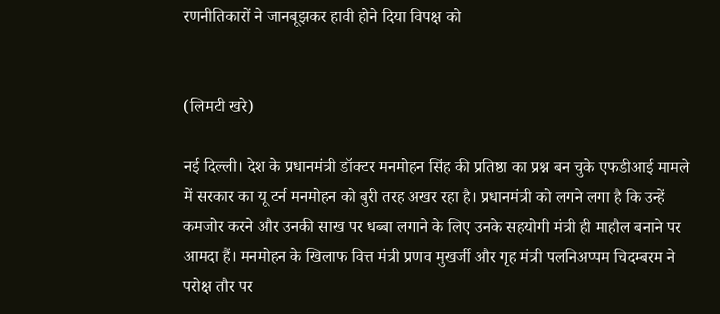रणनीतिकारों ने जानबूझकर हावी होने दिया विपक्ष को


(लिमटी खरे)

नई दिल्ली। देश के प्रधानमंत्री डॉक्टर मनमोहन सिंह की प्रतिष्ठा का प्रश्न बन चुके एफडीआई मामले में सरकार का यू टर्न मनमोहन को बुरी तरह अखर रहा है। प्रधानमंत्री को लगने लगा है कि उन्हें कमजोर करने और उनकी साख पर धब्बा लगाने के लिए उनके सहयोगी मंत्री ही माहौल बनाने पर आमदा हैं। मनमोहन के खिलाफ वित्त मंत्री प्रणव मुखर्जी और गृह मंत्री पलनिअप्पम चिदम्बरम ने परोक्ष तौर पर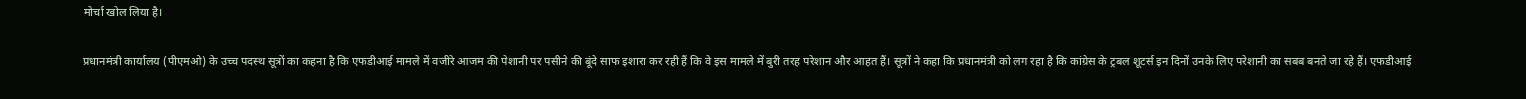मोर्चा खोल लिया है।

प्रधानमंत्री कार्यालय (पीएमओ) के उच्च पदस्थ सूत्रों का कहना है कि एफडीआई मामले में वजीरे आजम की पेशानी पर पसीने की बूंदे साफ इशारा कर रही हैं कि वे इस मामले में बुरी तरह परेशान और आहत हैं। सूत्रों ने कहा कि प्रधानमंत्री को लग रहा है कि कांग्रेस के ट्रबल शूटर्स इन दिनों उनके लिए परेशानी का सबब बनते जा रहे हैं। एफडीआई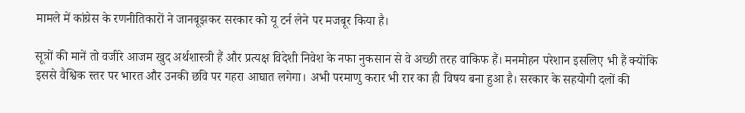मामले में कांग्रेस के रणनीतिकारों ने जानबूझकर सरकार को यू टर्न लेने पर मजबूर किया है।

सूत्रों की मानें तो वजीरे आजम खुद अर्थशास्त्री हैं और प्रत्यक्ष विदेशी निवेश के नफा नुकसान से वे अच्छी तरह वाकिफ हैं। मनमोहन परेशान इसलिए भी हैं क्योंकि इससे वैश्विक स्तर पर भारत और उनकी छवि पर गहरा आघात लगेगा। अभी परमाणु करार भी रार का ही विषय बना हुआ है। सरकार के सहयोगी दलों की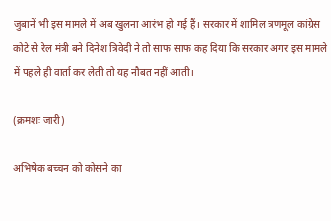जुबानें भी इस मामले में अब खुलना आरंभ हो गई हैं। सरकार में शामिल त्रणमूल कांग्रेस कोटे से रेल मंत्री बने दिनेश त्रिवेदी ने तो साफ साफ कह दिया कि सरकार अगर इस मामले में पहले ही वार्ता कर लेती तो यह नौबत नहीं आती।

(क्रमशः जारी)

अभिषेक बच्चन को कोसने का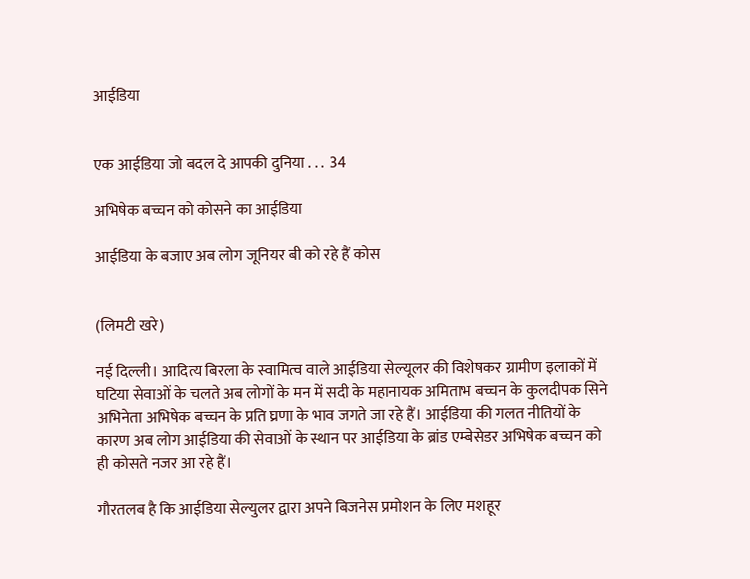आईडिया


एक आईडिया जो बदल दे आपकी दुनिया . . .  34

अभिषेक बच्चन को कोसने का आईडिया

आईडिया के बजाए अब लोग जूनियर बी को रहे हैं कोस


(लिमटी खरे)

नई दिल्ली। आदित्य बिरला के स्वामित्व वाले आईडिया सेल्यूलर की विशेषकर ग्रामीण इलाकों में घटिया सेवाओं के चलते अब लोगों के मन में सदी के महानायक अमिताभ बच्चन के कुलदीपक सिने अभिनेता अभिषेक बच्चन के प्रति घ्रणा के भाव जगते जा रहे हैं। आईडिया की गलत नीतियों के कारण अब लोग आईडिया की सेवाओं के स्थान पर आईडिया के ब्रांड एम्बेसेडर अभिषेक बच्चन को ही कोसते नजर आ रहे हैं।

गौरतलब है कि आईडिया सेल्युलर द्वारा अपने बिजनेस प्रमोशन के लिए मशहूर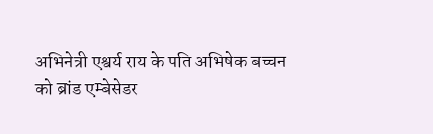अभिनेत्री एश्वर्य राय के पति अभिषेक बच्चन को ब्रांड एम्बेसेडर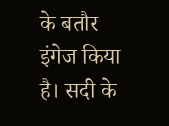के बतौर इंगेज किया है। सदी के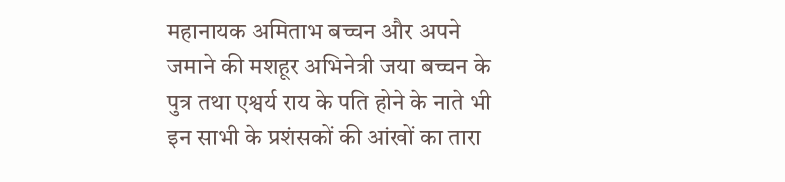महानायक अमिताभ बच्चन और अपने जमाने की मशहूर अभिनेत्री जया बच्चन के पुत्र तथा एश्वर्य राय के पति होने के नाते भी इन साभी के प्रशंसकों की आंखों का तारा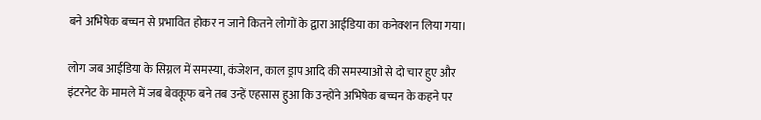बने अभिषेक बच्चन से प्रभावित होकर न जाने कितने लोगों के द्वारा आईडिया का कनेक्शन लिया गया।

लोग जब आईडिया के सिग्नल में समस्या, कंजेशन, काल ड्राप आदि की समस्याओं से दो चार हुए और इंटरनेट के मामले में जब बेवकूफ बने तब उन्हें एहसास हुआ कि उन्होंने अभिषेक बच्चन के कहने पर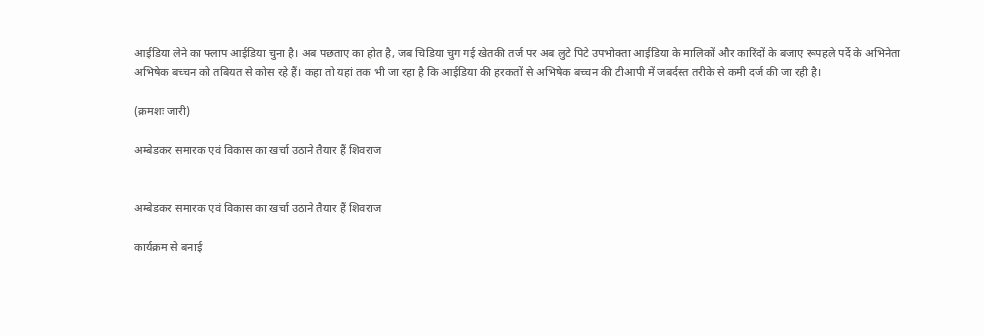आईडिया लेने का फ्लाप आईडिया चुना है। अब पछताए का होत है, जब चिडिया चुग गई खेतकी तर्ज पर अब लुटे पिटे उपभोक्ता आईडिया के मालिकों और कारिंदों के बजाए रूपहले पर्दे के अभिनेता अभिषेक बच्चन को तबियत से कोस रहे हैं। कहा तो यहां तक भी जा रहा है कि आईडिया की हरकतों से अभिषेक बच्चन की टीआपी में जबर्दस्त तरीके से कमी दर्ज की जा रही है।

(क्रमशः जारी)

अम्बेडकर समारक एवं विकास का खर्चा उठाने तैयार हैं शिवराज


अम्बेडकर समारक एवं विकास का खर्चा उठाने तैयार हैं शिवराज

कार्यक्रम से बनाई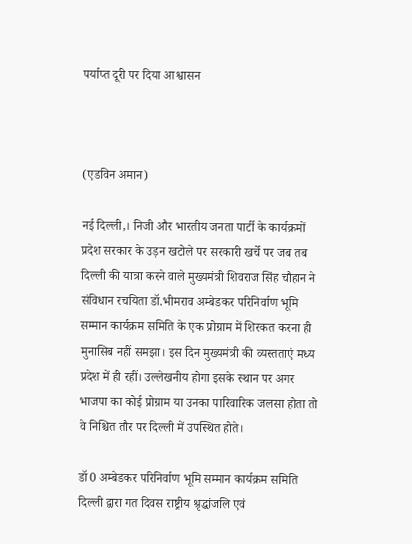पर्याप्त दूरी पर दिया आश्वासन



(एडविन अमान)

नई दिल्ली,। निजी और भारतीय जनता पार्टी के कार्यक्रमों प्रदेश सरकार के उड़न खटोले पर सरकारी खर्चे पर जब तब दिल्ली की यात्रा करने वाले मुख्यमंत्री शिवराज सिंह चौहान ने संविधान रचयिता डॉ.भीमराव अम्बेडकर परिनिर्वाण भूमि सम्मान कार्यक्रम समिति के एक प्रोग्राम में शिरकत करना ही मुनासिब नहीं समझा। इस दिन मुख्यमंत्री की व्यस्तताएं मध्य प्रदेश में ही रहीं। उल्लेखनीय होगा इसके स्थान पर अगर भाजपा का कोई प्रोग्राम या उनका पारिवारिक जलसा होता तो वे निश्चित तौर पर दिल्ली में उपस्थित होते।

डॉ0 अम्बेडकर परिनिर्वाण भूमि सम्मान कार्यक्रम समिति दिल्ली द्वारा गत दिवस राष्ट्रीय श्रृद्धांजलि एवं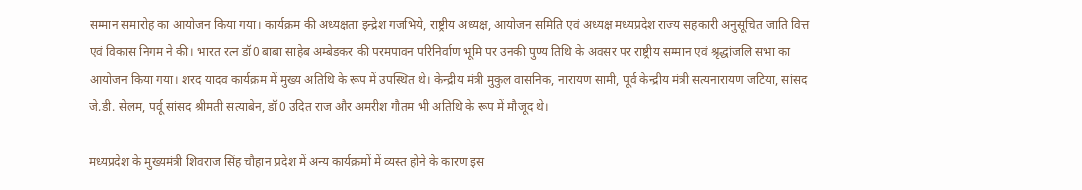सम्मान समारोह का आयोजन किया गया। कार्यक्रम की अध्यक्षता इन्द्रेश गजभिये, राष्ट्रीय अध्यक्ष, आयोजन समिति एवं अध्यक्ष मध्यप्रदेश राज्य सहकारी अनुसूचित जाति वित्त एवं विकास निगम ने की। भारत रत्न डॉ0 बाबा साहेब अम्बेडकर की परमपावन परिनिर्वाण भूमि पर उनकी पुण्य तिथि के अवसर पर राष्ट्रीय सम्मान एवं श्रृद्धांजलि सभा का आयोजन किया गया। शरद यादव कार्यक्रम में मुख्य अतिथि के रूप में उपस्थित थे। केन्द्रीय मंत्री मुकुल वासनिक, नारायण सामी, पूर्व केन्द्रीय मंत्री सत्यनारायण जटिया, सांसद जे.डी. सेलम, पर्वू सांसद श्रीमती सत्याबेन, डॉ0 उदित राज और अमरीश गौतम भी अतिथि के रूप में मौजूद थे।

मध्यप्रदेश के मुख्यमंत्री शिवराज सिंह चौहान प्रदेश में अन्य कार्यक्रमों में व्यस्त होने के कारण इस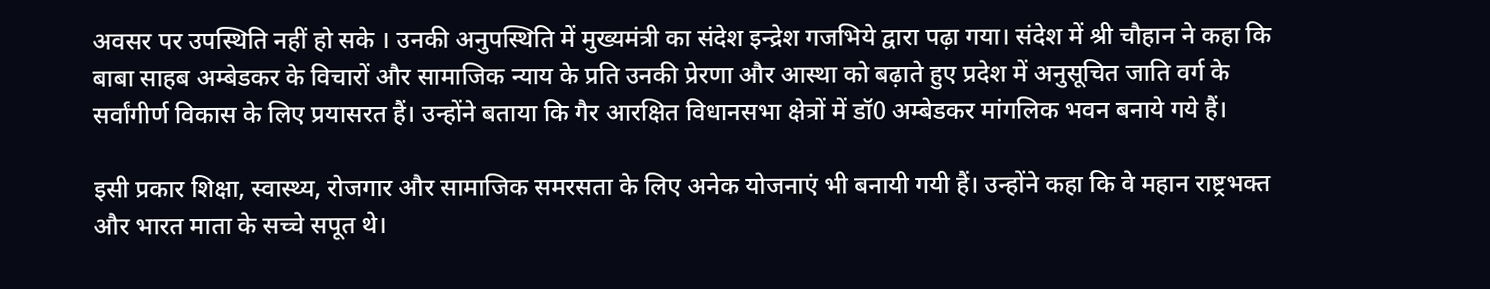अवसर पर उपस्थिति नहीं हो सके । उनकी अनुपस्थिति में मुख्यमंत्री का संदेश इन्द्रेश गजभिये द्वारा पढ़ा गया। संदेश में श्री चौहान ने कहा कि बाबा साहब अम्बेडकर के विचारों और सामाजिक न्याय के प्रति उनकी प्रेरणा और आस्था को बढ़ाते हुए प्रदेश में अनुसूचित जाति वर्ग के सर्वांगीर्ण विकास के लिए प्रयासरत हैं। उन्होंने बताया कि गैर आरक्षित विधानसभा क्षेत्रों में डॉ0 अम्बेडकर मांगलिक भवन बनाये गये हैं।

इसी प्रकार शिक्षा, स्वास्थ्य, रोजगार और सामाजिक समरसता के लिए अनेक योजनाएं भी बनायी गयी हैं। उन्होंने कहा कि वे महान राष्ट्रभक्त और भारत माता के सच्चे सपूत थे।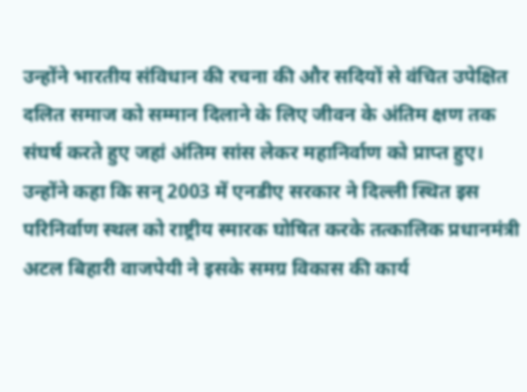उन्होंने भारतीय संविधान की रचना की और सदियों से वंचित उपेक्षित दलित समाज को सम्मान दिलाने के लिए जीवन के अंतिम क्षण तक संघर्ष करते हुए जहां अंतिम सांस लेकर महानिर्वाण को प्राप्त हुए। उन्होंने कहा कि सन् 2003 में एनडीए सरकार ने दिल्ली स्थित इस परिनिर्वाण स्थल को राष्ट्रीय स्मारक घोषित करके तत्कालिक प्रधानमंत्री अटल बिहारी वाजपेयी ने इसके समग्र विकास की कार्य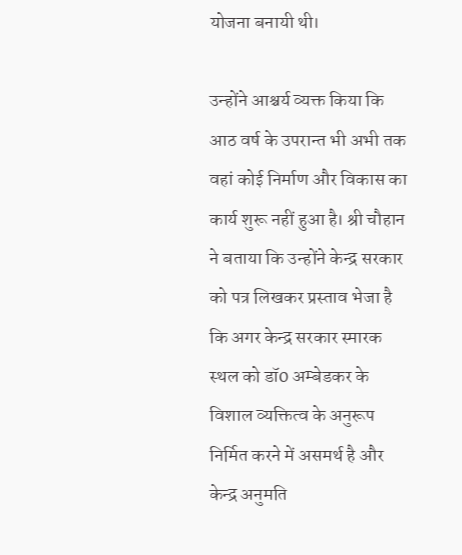योजना बनायी थी।

उन्होंने आश्चर्य व्यक्त किया कि आठ वर्ष के उपरान्त भी अभी तक वहां कोई निर्माण और विकास का कार्य शुरू नहीं हुआ है। श्री चौहान ने बताया कि उन्होंने केन्द्र सरकार को पत्र लिखकर प्रस्ताव भेजा है कि अगर केन्द्र सरकार स्मारक स्थल को डॉ0 अम्बेडकर के विशाल व्यक्तित्व के अनुरूप निर्मित करने में असमर्थ है और केन्द्र अनुमति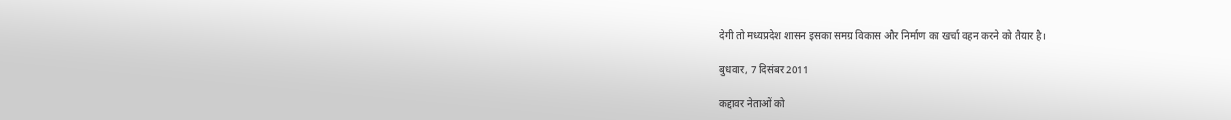देगी तो मध्यप्रदेश शासन इसका समग्र विकास और निर्माण का खर्चा वहन करने को तैयार है।

बुधवार, 7 दिसंबर 2011

कद्दावर नेताओं को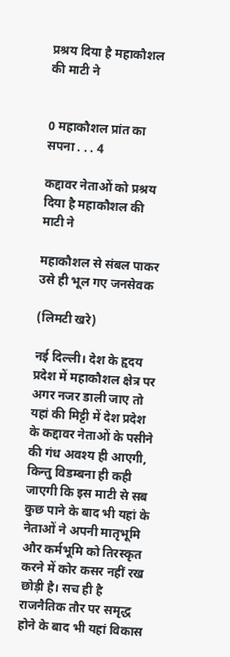प्रश्रय दिया है महाकौशल की माटी ने


0 महाकौशल प्रांत का सपना . . . 4

कद्दावर नेताओं को प्रश्रय दिया है महाकौशल की माटी ने

महाकौशल से संबल पाकर उसे ही भूल गए जनसेवक

(लिमटी खरे)

नई दिल्ली। देश के हृदय प्रदेश में महाकौशल क्षेत्र पर अगर नजर डाली जाए तो यहां की मिट्टी में देश प्रदेश के कद्दावर नेताओं के पसीने की गंध अवश्य ही आएगी, किन्तु विडम्बना ही कही जाएगी कि इस माटी से सब कुछ पाने के बाद भी यहां के नेताओं ने अपनी मातृभूमि और कर्मभूमि को तिरस्कृत करने में कोर कसर नहीं रख छोड़ी है। सच ही है राजनैतिक तौर पर समृद्ध होने के बाद भी यहां विकास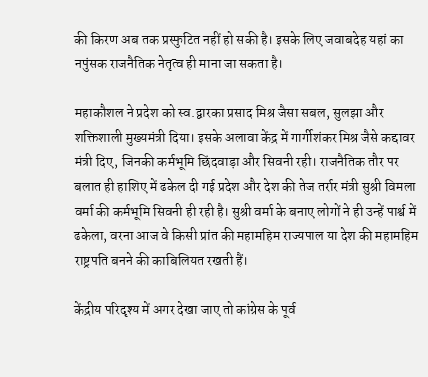की किरण अब तक प्रस्फुटित नहीं हो सकी है। इसके लिए जवाबदेह यहां का नपुंसक राजनैतिक नेतृत्व ही माना जा सकता है।

महाकौशल ने प्रदेश को स्व.द्वारका प्रसाद मिश्र जैसा सबल, सुलझा और शक्तिशाली मुख्यमंत्री दिया। इसके अलावा केंद्र में गार्गीशंकर मिश्र जैसे कद्दावर मंत्री दिए, जिनकी कर्मभूमि छिंदवाड़ा और सिवनी रही। राजनैतिक तौर पर बलात ही हाशिए में ढकेल दी गई प्रदेश और देश की तेज तर्रार मंत्री सुश्री विमला वर्मा की कर्मभूमि सिवनी ही रही है। सुश्री वर्मा के बनाए लोगों ने ही उन्हें पार्श्व में ढकेला, वरना आज वे किसी प्रांत की महामहिम राज्यपाल या देश की महामहिम राष्ट्रपति बनने की काबिलियत रखती हैं।

केंद्रीय परिदृश्य में अगर देखा जाए तो कांग्रेस के पूर्व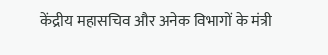केंद्रीय महासचिव और अनेक विभागों के मंत्री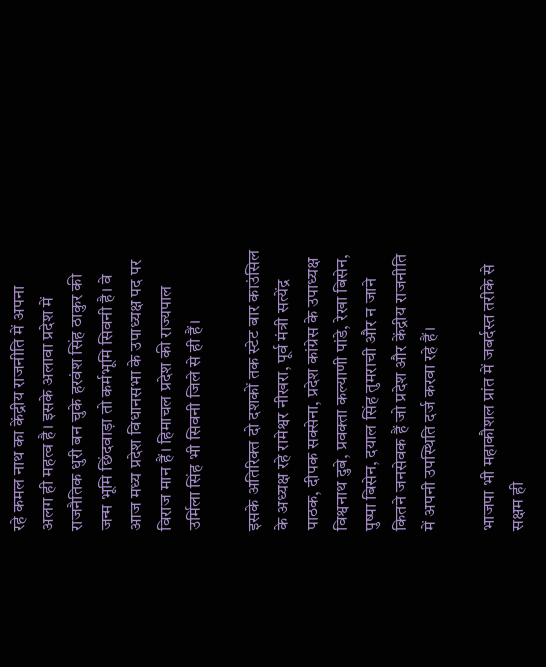रहे कमल नाथ का केंद्रीय राजनीति में अपना अलग ही महत्व है। इसके अलावा प्रदेश में राजनैतिक धुरी बन चुके हरवंश सिंह ठाकुर की जन्म भूमि छिंदवाड़ा तो कर्मभूमि सिवनी है। वे आज मध्य प्रदेश विधानसभा के उपाध्यक्ष पद पर विराज मान हैं। हिमाचल प्रदेश की राज्यपाल उर्मिला सिंह भी सिवनी जिले से ही हैं।

इसके अतिरिक्त दो दशकों तक स्टेट बार काउंसिल के अध्यक्ष रहे रामेश्वर नीखरा, पूर्व मंत्री सत्येंद्र पाठक, दीपक सक्सेना, प्रदेश कांग्रेस के उपाध्यक्ष विश्वनाथ दुबे, प्रवक्ता कल्याणी पांडे, रेखा बिसेन, पुष्पा बिसेन, दयाल सिंह तुमराची और न जाने कितने जनसेवक हैं जो प्रदेश और केंद्रीय राजनीति में अपनी उपस्थिति दर्ज करवा रहे हैं।

भाजपा भी महाकौशल प्रांत में जबर्दस्त तरीके से सक्षम ही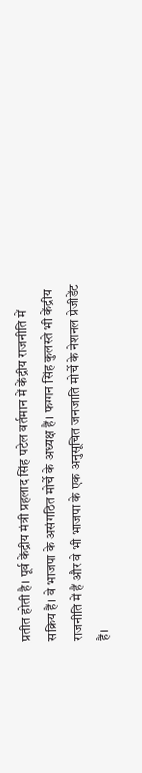प्रतीत होती है। पूर्व केंद्रीय मंत्री प्रहलाद सिंह पटेल वर्तमान में केंद्रीय राजनीति में सक्रिय हैं। वे भाजपा के असंगठित मोर्चे के अध्यक्ष हैं। फग्गन सिंह कुलस्ते भी केंद्रीय राजनीति में हैं और वे भी भाजपा के एक अनुसूचित जनजाति मोर्चे के नेशनल प्रेजीडेंट हैं।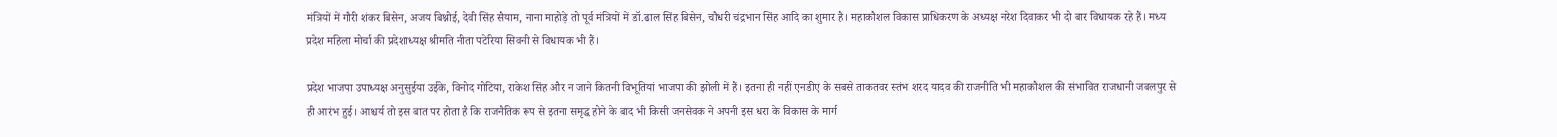मंत्रियों में गौरी शंकर बिसेन, अजय बिश्नोई, देवी सिंह सैयाम, नाना माहोड़े तो पूर्व मंत्रियों में डॉ.ढाल सिंह बिसेन, चौधरी चंद्रभान सिंह आदि का शुमार है। महाकौशल विकास प्राधिकरण के अध्यक्ष नरेश दिवाकर भी दो बार विधायक रहे हैं। मध्य प्रदेश महिला मोर्चा की प्रदेशाध्यक्ष श्रीमति नीता पटेरिया सिवनी से विधायक भी हैं।

प्रदेश भाजपा उपाध्यक्ष अनुसुईया उईके, विनोद गोटिया, राकेश सिंह और न जाने कितनी विभूतियां भाजपा की झोली में हैं। इतना ही नहीं एनडीए के सबसे ताकतवर स्तंभ शरद यादव की राजनीति भी महाकौशल की संभावित राजधानी जबलपुर से ही आरंभ हुई। आश्चर्य तो इस बात पर होता है कि राजनैतिक रूप से इतना समृद्ध होने के बाद भी किसी जनसेवक ने अपनी इस धरा के विकास के मार्ग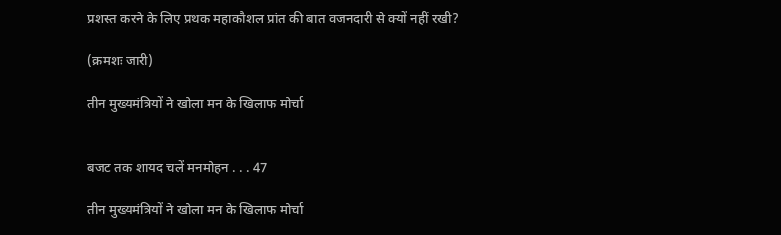प्रशस्त करने के लिए प्रथक महाकौशल प्रांत की बात वजनदारी से क्यों नहीं रखी?

(क्रमशः जारी)

तीन मुख्यमंत्रियों ने खोला मन के खिलाफ मोर्चा


बजट तक शायद चलें मनमोहन . . . 47

तीन मुख्यमंत्रियों ने खोला मन के खिलाफ मोर्चा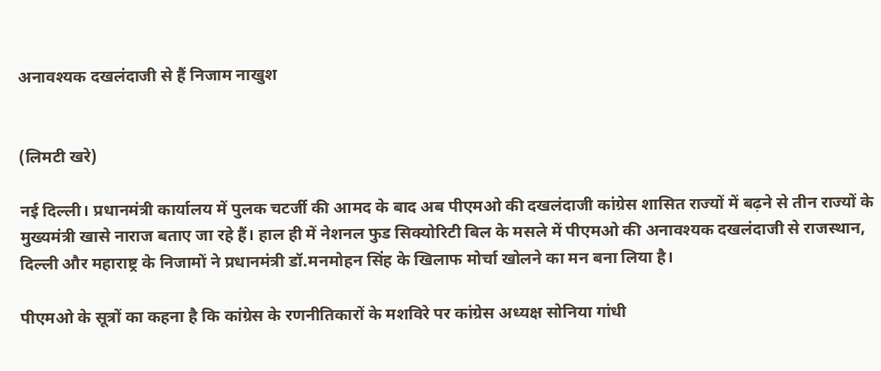अनावश्यक दखलंदाजी से हैं निजाम नाखुश


(लिमटी खरे)

नई दिल्ली। प्रधानमंत्री कार्यालय में पुलक चटर्जी की आमद के बाद अब पीएमओ की दखलंदाजी कांग्रेस शासित राज्यों में बढ़ने से तीन राज्यों के मुख्यमंत्री खासे नाराज बताए जा रहे हैं। हाल ही में नेशनल फुड सिक्योरिटी बिल के मसले में पीएमओ की अनावश्यक दखलंदाजी से राजस्थान, दिल्ली और महाराष्ट्र के निजामों ने प्रधानमंत्री डॉ.मनमोहन सिंह के खिलाफ मोर्चा खोलने का मन बना लिया है।

पीएमओ के सूत्रों का कहना है कि कांग्रेस के रणनीतिकारों के मशविरे पर कांग्रेस अध्यक्ष सोनिया गांधी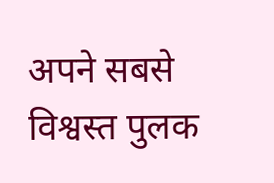अपने सबसे विश्वस्त पुलक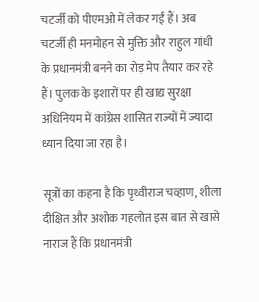चटर्जी को पीएमओ में लेकर गईं हैं। अब चटर्जी ही मनमोहन से मुक्ति और राहुल गांधी के प्रधानमंत्री बनने का रोड़ मेप तैयार कर रहे हैं। पुलक के इशारों पर ही खाद्य सुरक्षा अधिनियम में कांग्रेस शासित राज्यों में ज्यादा ध्यान दिया जा रहा है।

सूत्रों का कहना है कि पृथ्वीराज चव्हाण, शीला दीक्षित और अशोक गहलोत इस बात से खासे नाराज हैं कि प्रधानमंत्री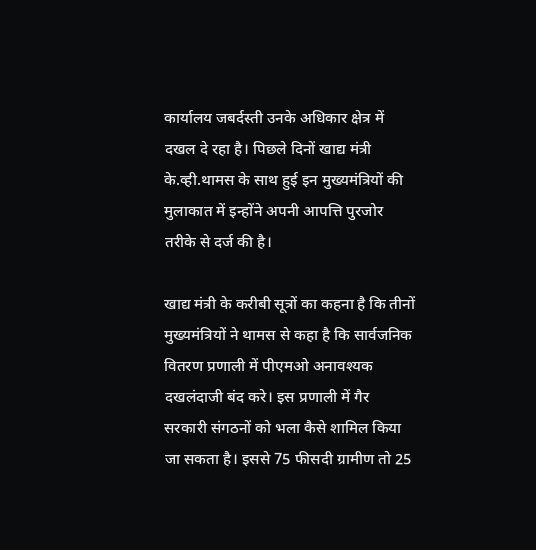कार्यालय जबर्दस्ती उनके अधिकार क्षेत्र में दखल दे रहा है। पिछले दिनों खाद्य मंत्री के.व्ही.थामस के साथ हुई इन मुख्यमंत्रियों की मुलाकात में इन्होंने अपनी आपत्ति पुरजोर तरीके से दर्ज की है।

खाद्य मंत्री के करीबी सूत्रों का कहना है कि तीनों मुख्यमंत्रियों ने थामस से कहा है कि सार्वजनिक वितरण प्रणाली में पीएमओ अनावश्यक दखलंदाजी बंद करे। इस प्रणाली में गैर सरकारी संगठनों को भला कैसे शामिल किया जा सकता है। इससे 75 फीसदी ग्रामीण तो 25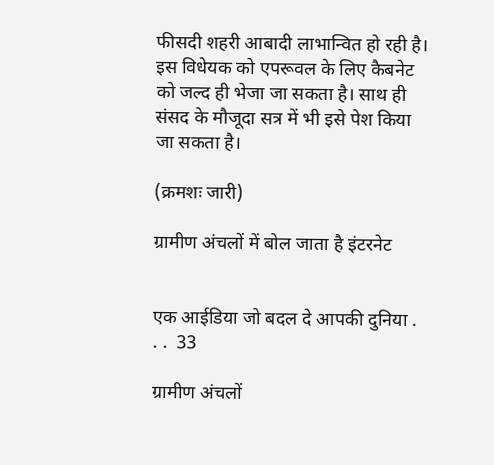फीसदी शहरी आबादी लाभान्वित हो रही है। इस विधेयक को एपरूवल के लिए कैबनेट को जल्द ही भेजा जा सकता है। साथ ही संसद के मौजूदा सत्र में भी इसे पेश किया जा सकता है।

(क्रमशः जारी)

ग्रामीण अंचलों में बोल जाता है इंटरनेट


एक आईडिया जो बदल दे आपकी दुनिया . . .  33

ग्रामीण अंचलों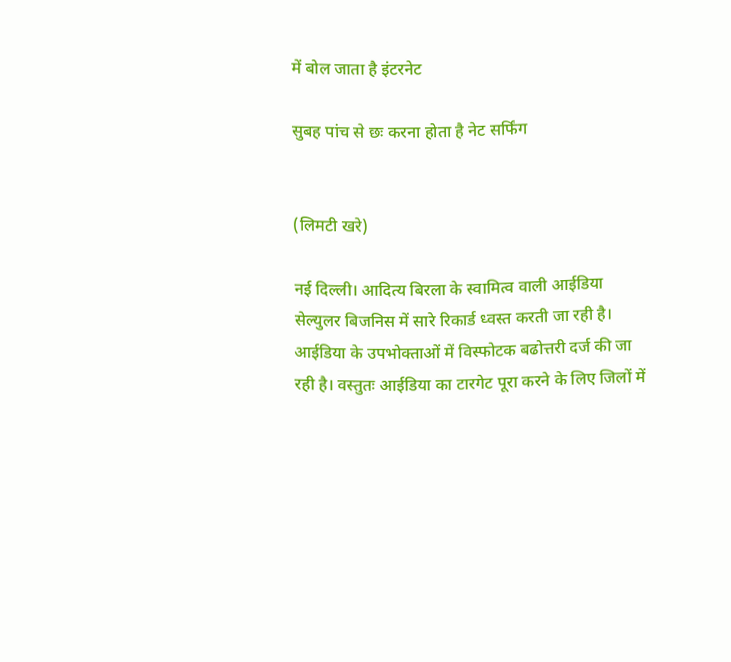में बोल जाता है इंटरनेट

सुबह पांच से छः करना होता है नेट सर्फिंग


(लिमटी खरे)

नई दिल्ली। आदित्य बिरला के स्वामित्व वाली आईडिया सेल्युलर बिजनिस में सारे रिकार्ड ध्वस्त करती जा रही है। आईडिया के उपभोक्ताओं में विस्फोटक बढोत्तरी दर्ज की जा रही है। वस्तुतः आईडिया का टारगेट पूरा करने के लिए जिलों में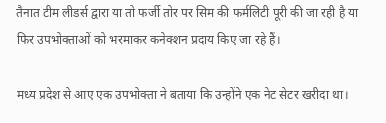तैनात टीम लीडर्स द्वारा या तो फर्जी तोर पर सिम की फर्मलिटी पूरी की जा रही है या फिर उपभोक्ताओं को भरमाकर कनेक्शन प्रदाय किए जा रहे हैं।

मध्य प्रदेश से आए एक उपभोक्ता ने बताया कि उन्होंने एक नेट सेटर खरीदा था।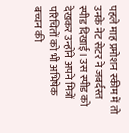पहले माह प्रमोशन स्कीम में तो उनके नेट सेटर ने जबर्दस्त स्पीड दिखाई। उस स्पीड को देखकर उन्होंने अपने मित्रों परिचितों को भी अभिषेक बच्चन की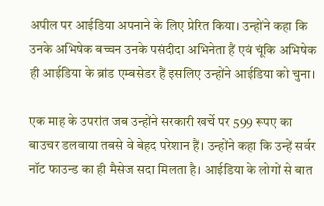अपील पर आईडिया अपनाने के लिए प्रेरित किया। उन्होंने कहा कि उनके अभिषेक बच्चन उनके पसंदीदा अभिनेता हैं एवं चूंकि अभिषेक ही आईडिया के ब्रांड एम्बसेडर हैं इसलिए उन्होंने आईडिया को चुना।

एक माह के उपरांत जब उन्होंने सरकारी खर्चे पर 599 रूपए का बाउचर डलवाया तबसे वे बेहद परेशान हैं। उन्होंने कहा कि उन्हें सर्वर नॉट फाउन्ड का ही मैसेज सदा मिलता है। आईडिया के लोगों से बात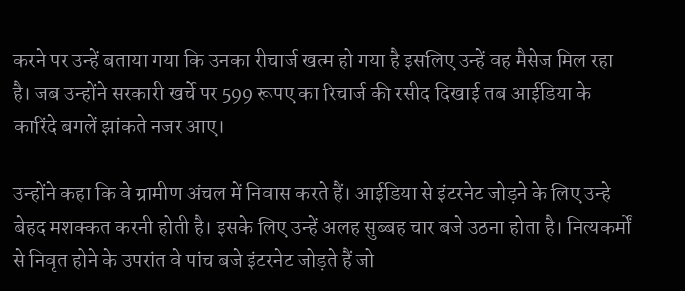करने पर उन्हें बताया गया कि उनका रीचार्ज खत्म हो गया है इसलिए उन्हें वह मैसेज मिल रहा है। जब उन्होंने सरकारी खर्चे पर 599 रूपए का रिचार्ज की रसीद दिखाई तब आईडिया के कारिंदे बगलें झांकते नजर आए।

उन्होंने कहा कि वे ग्रामीण अंचल में निवास करते हैं। आईडिया से इंटरनेट जोड़ने के लिए उन्हे बेहद मशक्कत करनी होती है। इसके लिए उन्हें अलह सुब्बह चार बजे उठना होता है। नित्यकर्मों से निवृत होने के उपरांत वे पांच बजे इंटरनेट जोड़ते हैं जो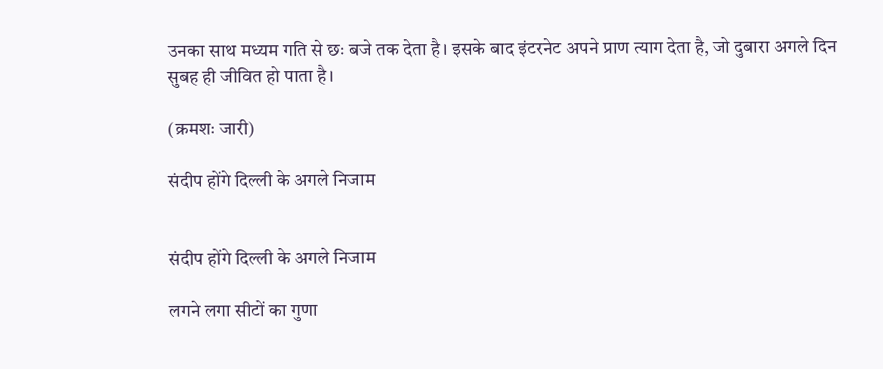उनका साथ मध्यम गति से छः बजे तक देता है। इसके बाद इंटरनेट अपने प्राण त्याग देता है, जो दुबारा अगले दिन सुबह ही जीवित हो पाता है।

(क्रमशः जारी)

संदीप होंगे दिल्ली के अगले निजाम


संदीप होंगे दिल्ली के अगले निजाम

लगने लगा सीटों का गुणा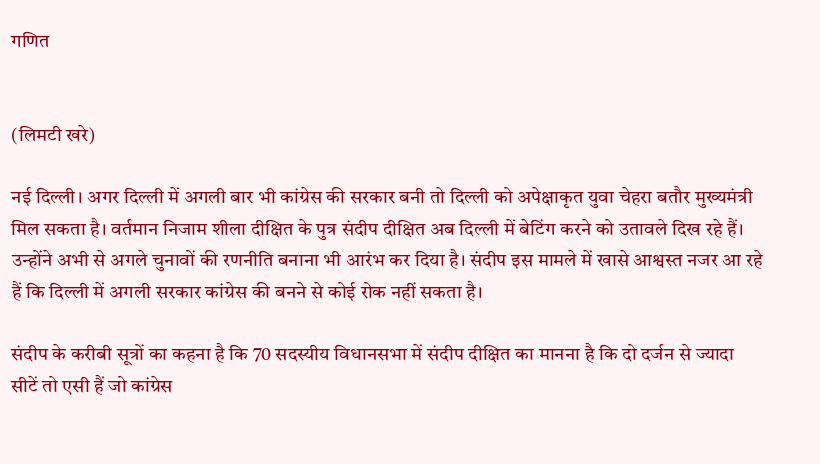गणित


(लिमटी खरे)

नई दिल्ली। अगर दिल्ली में अगली बार भी कांग्रेस की सरकार बनी तो दिल्ली को अपेक्षाकृत युवा चेहरा बतौर मुख्यमंत्री मिल सकता है। वर्तमान निजाम शीला दीक्षित के पुत्र संदीप दीक्षित अब दिल्ली में बेटिंग करने को उतावले दिख रहे हैं। उन्होंने अभी से अगले चुनावों की रणनीति बनाना भी आरंभ कर दिया है। संदीप इस मामले में खासे आश्वस्त नजर आ रहे हैं कि दिल्ली में अगली सरकार कांग्रेस की बनने से कोई रोक नहीं सकता है।

संदीप के करीबी सूत्रों का कहना है कि 70 सदस्यीय विधानसभा में संदीप दीक्षित का मानना है कि दो दर्जन से ज्यादा सीटें तो एसी हैं जो कांग्रेस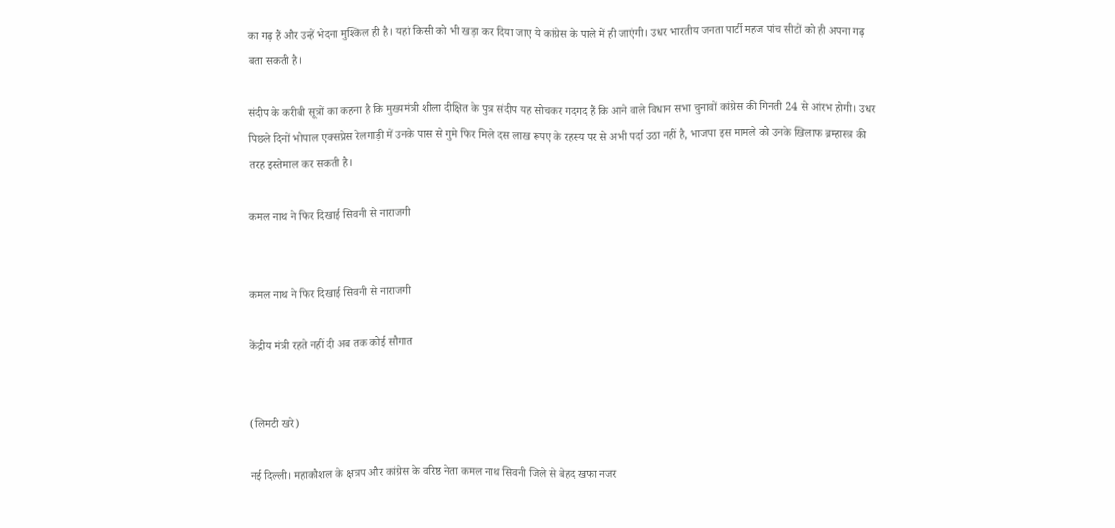का गढ़ हैं और उन्हें भेदना मुश्किल ही है। यहां किसी को भी खड़ा कर दिया जाए ये कांग्रेस के पाले में ही जाएंगी। उधर भारतीय जनता पार्टी महज पांच सीटों को ही अपना गढ़ बता सकती है।

संदीप के करीबी सूत्रों का कहना है कि मुख्यमंत्री शीला दीक्षित के पुत्र संदीप यह सोचकर गदगद हैं कि आने वाले विधान सभा चुनावों कांग्रेस की गिनती 24 से आंरभ होगी। उधर पिछले दिनों भोपाल एक्सप्रेस रेलगाड़ी में उनके पास से गुमे फिर मिले दस लाख रूपए के रहस्य पर से अभी पर्दा उठा नहीं है, भाजपा इस मामले को उनके खिलाफ ब्रम्हास्त्र की तरह इस्तेमाल कर सकती है।

कमल नाथ ने फिर दिखाई सिवनी से नाराजगी


कमल नाथ ने फिर दिखाई सिवनी से नाराजगी

केंद्रीय मंत्री रहते नहीं दी अब तक कोई सौगात


(लिमटी खरे)

नई दिल्ली। महाकौशल के क्षत्रप और कांग्रेस के वरिष्ठ नेता कमल नाथ सिवनी जिले से बेहद खफा नजर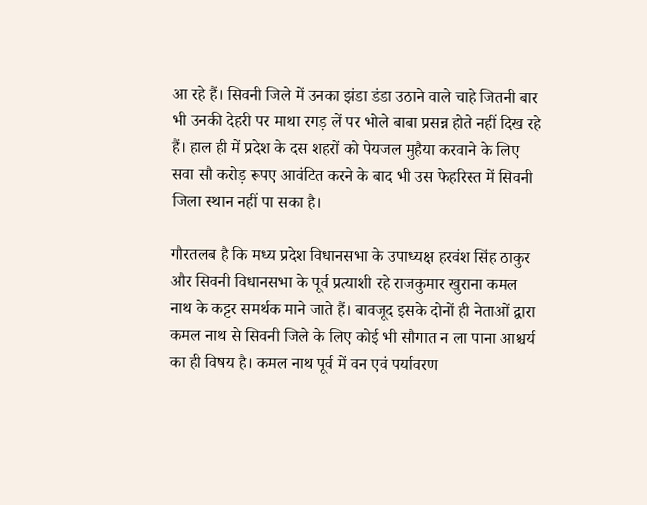आ रहे हैं। सिवनी जिले में उनका झंडा डंडा उठाने वाले चाहे जितनी बार भी उनकी देहरी पर माथा रगड़ लें पर भोले बाबा प्रसन्न होते नहीं दिख रहे हैं। हाल ही में प्रदेश के दस शहरों को पेयजल मुहैया करवाने के लिए सवा सौ करोड़ रूपए आवंटित करने के बाद भी उस फेहरिस्त में सिवनी जिला स्थान नहीं पा सका है।

गौरतलब है कि मध्य प्रदेश विधानसभा के उपाध्यक्ष हरवंश सिंह ठाकुर और सिवनी विधानसभा के पूर्व प्रत्याशी रहे राजकुमार खुराना कमल नाथ के कट्टर समर्थक माने जाते हैं। बावजूद इसके दोनों ही नेताओं द्वारा कमल नाथ से सिवनी जिले के लिए कोई भी सौगात न ला पाना आश्चर्य का ही विषय है। कमल नाथ पूर्व में वन एवं पर्यावरण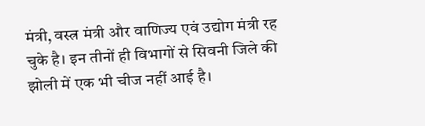मंत्री, वस्त्र मंत्री और वाणिज्य एवं उद्योग मंत्री रह चुके है। इन तीनों ही विभागों से सिवनी जिले की झोली में एक भी चीज नहीं आई है।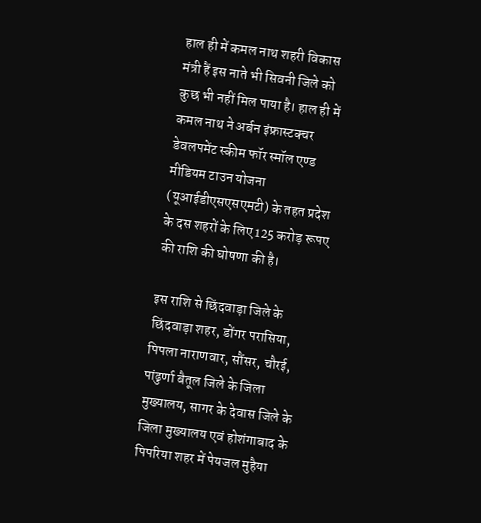हाल ही में कमल नाथ शहरी विकास मंत्री हैं इस नाते भी सिवनी जिले को कुछ भी नहीं मिल पाया है। हाल ही में कमल नाथ ने अर्बन इंफ्रास्टक्चर डेवलपमेंट स्कीम फॉर स्मॉल एण्ड मीडियम टाउन योजना (यूआईडीएसएसएमटी) के तहत प्रदेश के दस शहरों के लिए 125 करोड़ रूपए की राशि की घोषणा की है।

इस राशि से छिंदवाड़ा जिले के छिंदवाड़ा शहर, डोंगर परासिया, पिपला नाराणवार, सौंसर, चौरई, पांढुर्णा बैतूल जिले के जिला मुख्यालय, सागर के देवास जिले के जिला मुख्यालय एवं होशंगाबाद के पिपरिया शहर में पेयजल मुहैया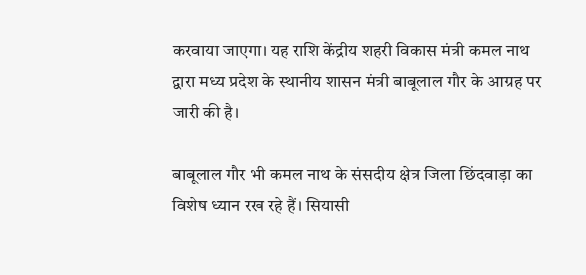करवाया जाएगा। यह राशि केंद्रीय शहरी विकास मंत्री कमल नाथ द्वारा मध्य प्रदेश के स्थानीय शासन मंत्री बाबूलाल गौर के आग्रह पर जारी की है।

बाबूलाल गौर भी कमल नाथ के संसदीय क्षेत्र जिला छिंदवाड़ा का विशेष ध्यान रख रहे हैं। सियासी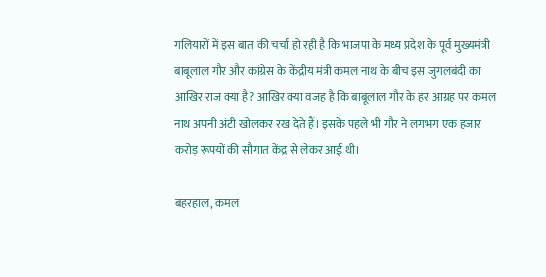गलियारों में इस बात की चर्चा हो रही है कि भाजपा के मध्य प्रदेश के पूर्व मुख्यमंत्री बाबूलाल गौर और कांग्रेस के केंद्रीय मंत्री कमल नाथ के बीच इस जुगलबंदी का आखिर राज क्या है? आखिर क्या वजह है कि बाबूलाल गौर के हर आग्रह पर कमल नाथ अपनी अंटी खोलकर रख देते हैं। इसके पहले भी गौर ने लगभग एक हजार करोड़ रूपयों की सौगात केंद्र से लेकर आई थी।

बहरहाल, कमल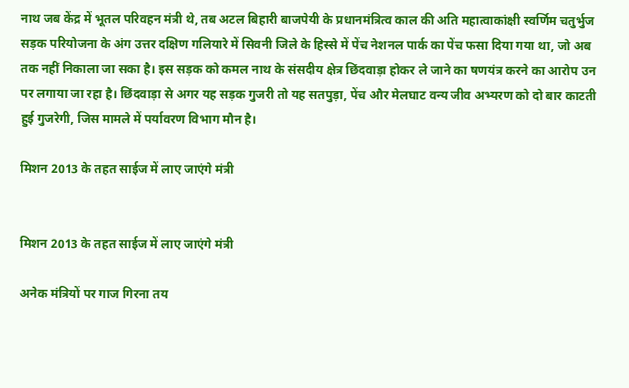नाथ जब केंद्र में भूतल परिवहन मंत्री थे, तब अटल बिहारी बाजपेयी के प्रधानमंत्रित्व काल की अति महात्वाकांक्षी स्वर्णिम चतुर्भुज सड़क परियोजना के अंग उत्तर दक्षिण गलियारे में सिवनी जिले के हिस्से में पेंच नेशनल पार्क का पेंच फसा दिया गया था, जो अब तक नहीं निकाला जा सका है। इस सड़क को कमल नाथ के संसदीय क्षेत्र छिंदवाड़ा होकर ले जाने का षणयंत्र करने का आरोप उन पर लगाया जा रहा है। छिंदवाड़ा से अगर यह सड़क गुजरी तो यह सतपुड़ा, पेंच और मेलघाट वन्य जीव अभ्यरण को दो बार काटती हुई गुजरेगी, जिस मामले में पर्यावरण विभाग मौन है।

मिशन 2013 के तहत साईज में लाए जाएंगे मंत्री


मिशन 2013 के तहत साईज में लाए जाएंगे मंत्री

अनेक मंत्रियों पर गाज गिरना तय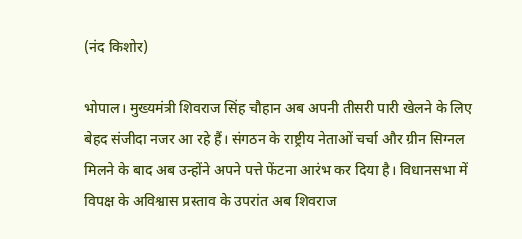(नंद किशोर)

भोपाल। मुख्यमंत्री शिवराज सिंह चौहान अब अपनी तीसरी पारी खेलने के लिए बेहद संजीदा नजर आ रहे हैं। संगठन के राष्ट्रीय नेताओं चर्चा और ग्रीन सिग्नल मिलने के बाद अब उन्होंने अपने पत्ते फेंटना आरंभ कर दिया है। विधानसभा में विपक्ष के अविश्वास प्रस्ताव के उपरांत अब शिवराज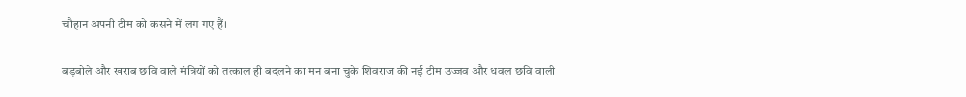चौहान अपनी टीम को कसने में लग गए हैं।

बड़बोले और खराब छवि वाले मंत्रियों को तत्काल ही बदलने का मन बना चुके शिवराज की नई टीम उज्जव और धवल छवि वाली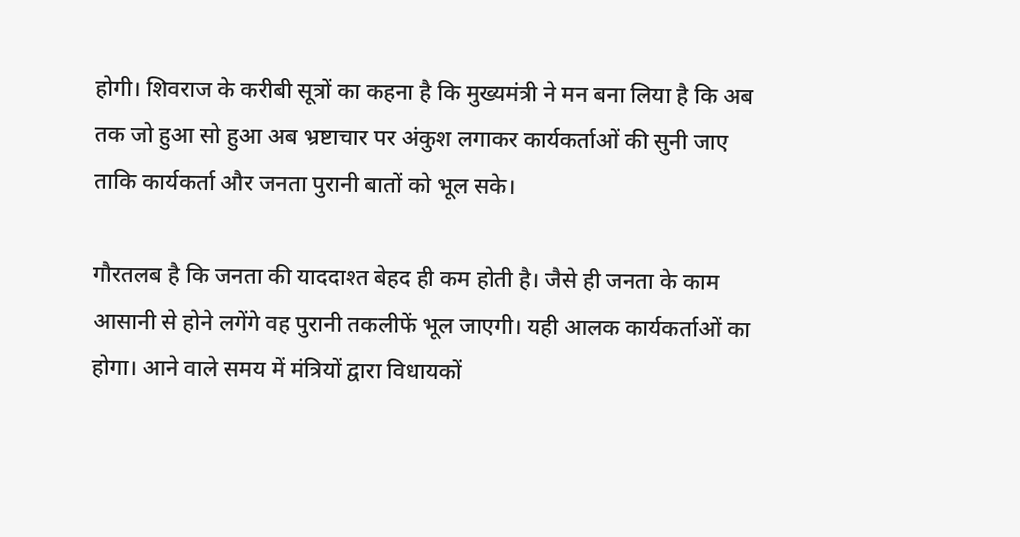होगी। शिवराज के करीबी सूत्रों का कहना है कि मुख्यमंत्री ने मन बना लिया है कि अब तक जो हुआ सो हुआ अब भ्रष्टाचार पर अंकुश लगाकर कार्यकर्ताओं की सुनी जाए ताकि कार्यकर्ता और जनता पुरानी बातों को भूल सके।

गौरतलब है कि जनता की याददाश्त बेहद ही कम होती है। जैसे ही जनता के काम आसानी से होने लगेंगे वह पुरानी तकलीफें भूल जाएगी। यही आलक कार्यकर्ताओं का होगा। आने वाले समय में मंत्रियों द्वारा विधायकों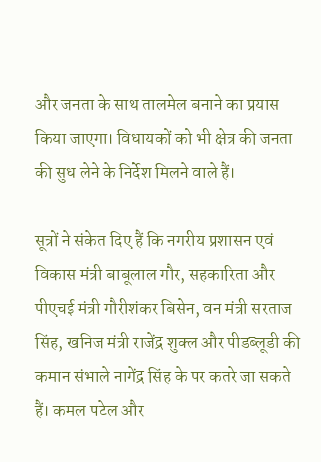और जनता के साथ तालमेल बनाने का प्रयास किया जाएगा। विधायकों को भी क्षेत्र की जनता की सुध लेने के निर्देश मिलने वाले हैं।

सूत्रों ने संकेत दिए हैं कि नगरीय प्रशासन एवं विकास मंत्री बाबूलाल गौर, सहकारिता और पीएचई मंत्री गौरीशंकर बिसेन, वन मंत्री सरताज सिंह, खनिज मंत्री राजेंद्र शुक्ल और पीडब्लूडी की कमान संभाले नागेंद्र सिंह के पर कतरे जा सकते हैं। कमल पटेल और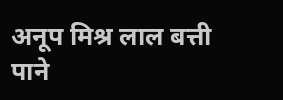अनूप मिश्र लाल बत्ती पाने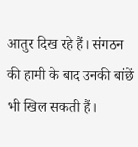आतुर दिख रहे हैं। संगठन की हामी के बाद उनकी बांछें भी खिल सकती हैं।